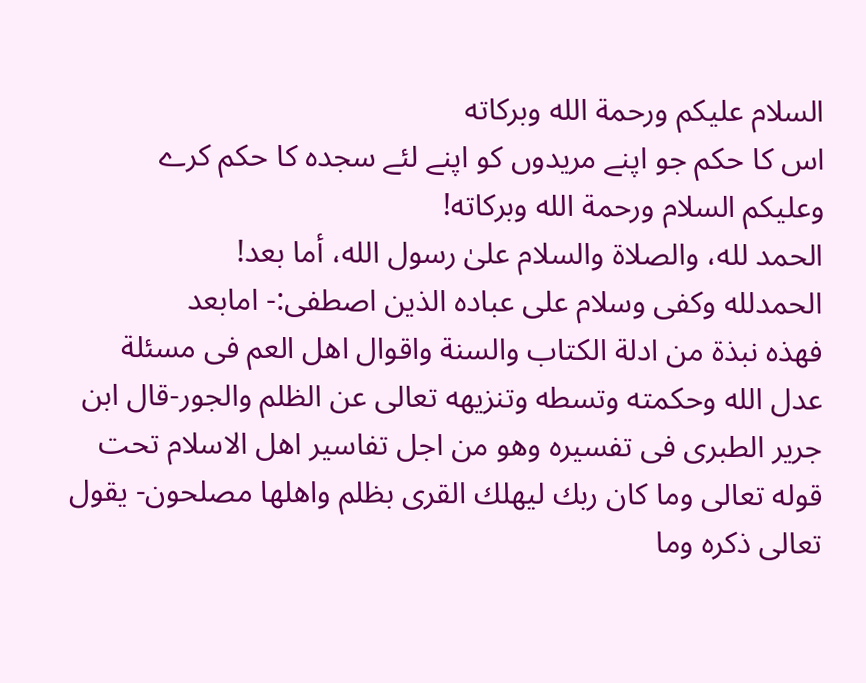السلام عليكم ورحمة الله وبركاته
اس کا حکم جو اپنے مریدوں کو اپنے لئے سجدہ کا حکم کرے
وعلیکم السلام ورحمة الله وبرکاته!
الحمد لله، والصلاة والسلام علىٰ رسول الله، أما بعد!
الحمدلله وكفى وسلام على عباده الذين اصطفى:- امابعد
فهذه نبذة من ادلة الكتاب والسنة واقوال اهل العم فى مسئلة عدل الله وحكمته وتسطه وتنزيهه تعالى عن الظلم والجور-قال ابن جرير الطبرى فى تفسيره وهو من اجل تفاسير اهل الاسلام تحت قوله تعالى وما كان ربك ليهلك القرى بظلم واهلها مصلحون- يقول تعالى ذكره وما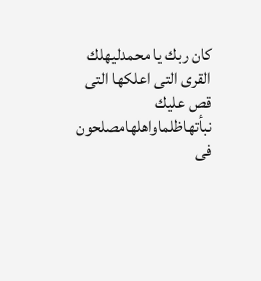كان ربك يا محمدليهلك القرى التى اعلكها التى قص عليك نبأتهاظلماواهلهامصلحون فى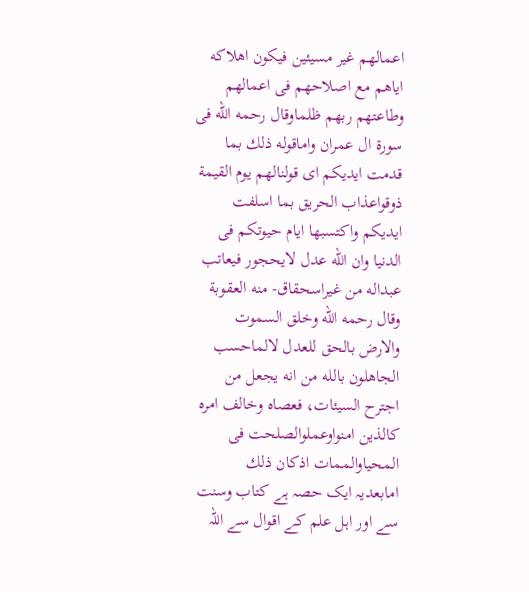اعمالهم غير مسيئين فيكون اهلاكه اياهم مع اصلاحهم فى اعمالهم وطاعتهم ربهم ظلماوقال رحمه الله فى سورة ال عمران واماقوله ذلك بما قدمت ايديكم اى قولنالهم يوم القيمة ذوقواعذاب الحريق بما اسلفت ايديكم واكتسبها ايام حيوتكم فى الدنيا وان الله عدل لايحجور فيعاتب عبداله من غيراسحقاق- منه العقوبة وقال رحمه الله وخلق السموت والارض بالحق للعدل لالماحسب الجاهلون بالله من انه يجعل من اجترح السيئات، فعصاه وخالف امره كالذين امنواوعملوالصلحت فى المحياوالممات اذكان ذلك
امابعدیہ ایک حصہ ہے کتاب وسنت سے اور اہل علم کے اقوال سے اللہ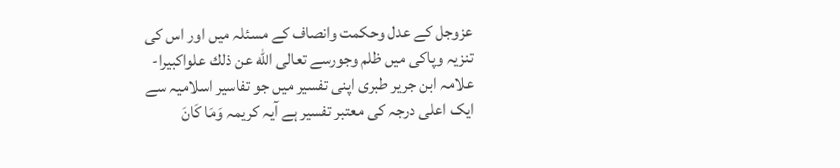عزوجل کے عدل وحکمت وانصاف کے مسئلہ میں اور اس کی تنزیہ وپاکی میں ظلم وجورسے تعالى الله عن ذلك علواكبيرا- علامہ ابن جریر طبری اپنی تفسیر میں جو تفاسیر اسلامیہ سے ایک اعلی درجہ کی معتبر تفسیر ہے آیہ کریمہ وَمَا كَانَ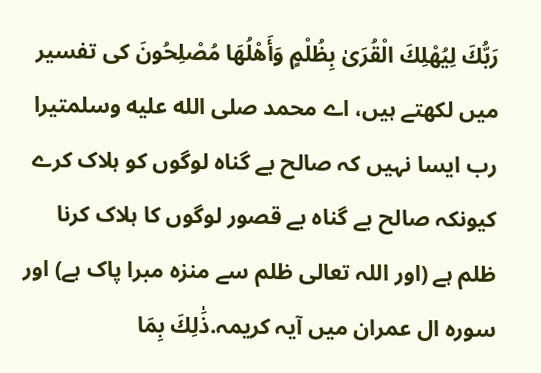رَبُّكَ لِيُهْلِكَ الْقُرَىٰ بِظُلْمٍ وَأَهْلُهَا مُصْلِحُونَ کی تفسیر میں لکھتے ہیں، اے محمد صلى الله عليه وسلمتیرا رب ایسا نہیں کہ صالح بے گناہ لوگوں کو ہلاک کرے کیونکہ صالح بے گناہ بے قصور لوگوں کا ہلاک کرنا ظلم ہے (اور اللہ تعالی ظلم سے منزہ مبرا پاک ہے) اور سورہ ال عمران میں آیہ کریمہ.ذَٰلِكَ بِمَا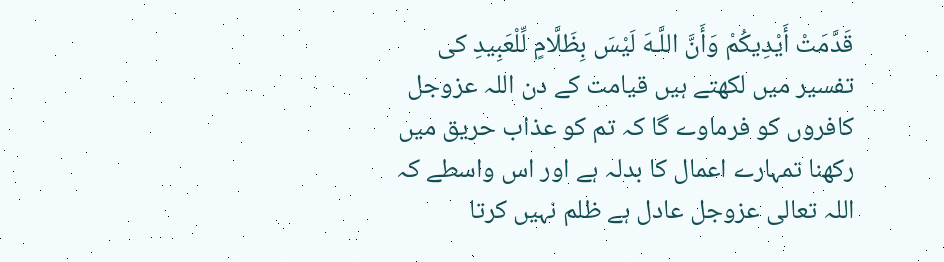قَدَّمَتْ أَيْدِيكُمْ وَأَنَّ اللَّـهَ لَيْسَ بِظَلَّامٍ لِّلْعَبِيدِ کی تفسیر میں لکھتے ہیں قیامت کے دن اللہ عزوجل کافروں کو فرماوے گا کہ تم کو عذاب حریق میں رکھنا تمہارے اعمال کا بدلہ ہے اور اس واسطے کہ اللہ تعالی عزوجل عادل ہے ظلم نہیں کرتا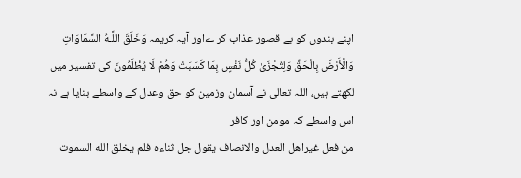اپنے بندوں کو بے قصور عذاب کر ےاور آیہ کریمہ وَخَلَقَ اللَّـهُ السَّمَاوَاتِ وَالْأَرْضَ بِالْحَقِّ وَلِتُجْزَىٰ كُلُّ نَفْسٍ بِمَا كَسَبَتْ وَهُمْ لَا يُظْلَمُونَ کی تفسیر میں لکھتے ہیں، اللہ تعالی نے آسمان وزمین کو حق وعدل کے واسطے بنایا ہے نہ اس واسطے کہ مومن اور کافر
من فعل غيراهل العدل والانصاف يقول جل ثناءه فلم يخلق الله السموت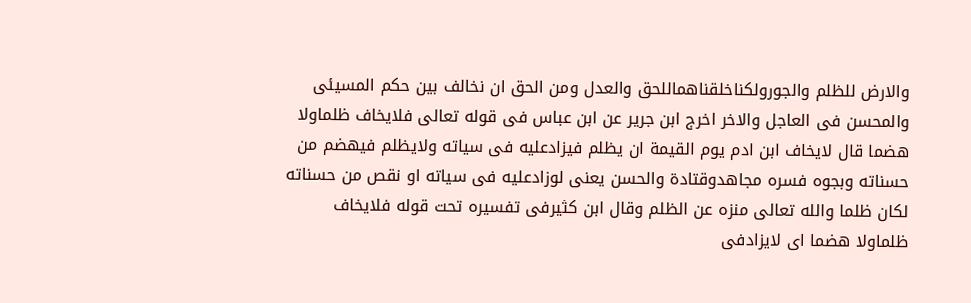والارض للظلم والجورولكناخلقناهماللحق والعدل ومن الحق ان نخالف بين حكم المسيئى والمحسن فى العاجل والاخر اخرج ابن جرير عن ابن عباس فى قوله تعالى فلايخاف ظلماولا هضما قال لايخاف ابن ادم يوم القيمة ان يظلم فيزادعليه فى سياته ولايظلم فيهضم من حسناته وبجوه فسره مجاهدوقتادة والحسن يعنى لوزادعليه فى سياته او نقص من حسناته لكان ظلما والله تعالى منزه عن الظلم وقال ابن كثيرفى تفسيره تحت قوله فلايخاف ظلماولا هضما اى لايزادفى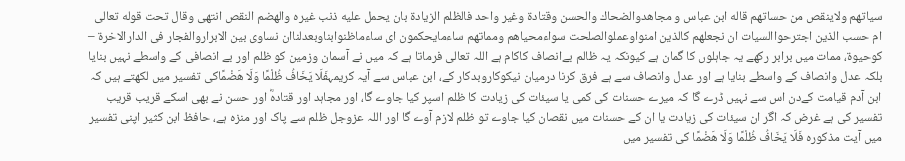سياتهم ولاينقص من حساتهم قاله ابن عباس و مجاهدوالضحاك والحسن وقتادة وغير واحد فالظلم الزيادة بان يحمل عليه ذنب غيره والهضم النقص انتهى وقال تحت قوله تعالى ام حسب الذين اجترحواالسيات ان نجعلهم كالذين امنواوعملوالصلحت سواءمحياهم ومماتهم ساءمايحكمون اى ساءماظنوابناوبعدلناان نساوى بين الابراروالفجار فى الدارالاخرة –
کوحیوۃ، ممات میں برابر رکھے یہ جاہلوں کا گمان ہے کیونکہ یہ ظالم بےانصاف کاکام ہے اللہ تعالی فرماتا ہے کہ میں نے آسمان وزمین کو ظلم اور بے انصافی کے واسطے نہیں بنایا بلکہ عدل وانصاف کے واسطے بنایا ہے اور عدل وانصاف سے ہے فرق کرنا درمیان نیکوکاروبدکار کے، ابن عباس سے آیہ کریمہفَلَا يَخَافُ ظُلْمًا وَلَا هَضْمًاکی تفسیر میں لکھتے ہیں کہ ابن آدم قیامت کےدن اس سے نہیں ڈرے گا کہ میرے حسنات کی کمی یا سیئات کی زیادت کا ظلم اسپر کیا جاوے گا، اور مجاہد اور قتادہؓ اور حسن نے بھی اسکے قریب قریب تفسیر کی ہے غرض کہ اگر ان سیئات کی زیادت یا ان کے حسنات میں نقصان کیا جاوے تو ظلم لازم آوے گا اور اللہ عزوجل ظلم سے پاک اور منزہ ہے، حافظ ابن کثیر اپنی تفسیر میں آیت مذکورہ فَلَا يَخَافُ ظُلْمًا وَلَا هَضْمًا کی تفسیر میں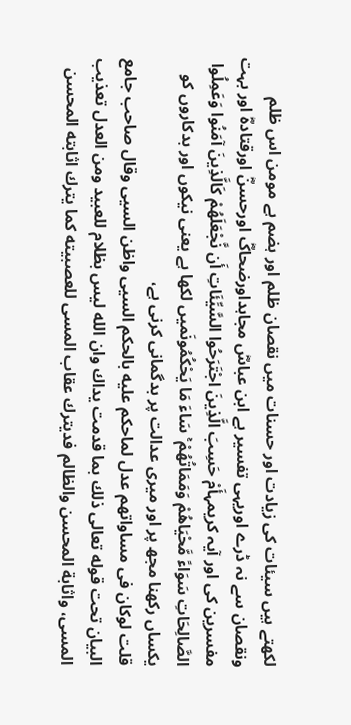لکھتے ہیں سیئات کی زیادت اور حسنات میں نقصان ظلم اور ہضم ہے مومن اس ظلم ونقصان سے نہ ڈرے اوریہی تفسیر ہے ابن عباسؓ مجاہداورضحاکؓ اورحسنؓ اورقتادہؓ اور بہت مفسرین کی اور آیہ کریمہأَمْ حَسِبَ الَّذِينَ اجْتَرَحُوا السَّيِّئَاتِ أَن نَّجْعَلَهُمْ كَالَّذِينَ آمَنُوا وَعَمِلُوا الصَّالِحَاتِ سَوَاءً مَّحْيَاهُمْ وَمَمَاتُهُمْ ۚ سَاءَ مَا يَحْكُمُونَمیں لکھا ہے یعنی نیکوں اور بدکاروں کو یکساں رکھنا مجھ پر اور میری عدالت پر بدگمانی کرنی ہے،
قلت لوكان فى مساواتهم عدل لماحكم عليه بالحكم السيى واظن السيى وقال صاحب جامع البيان تحت قوله تعالى ذلك بما قدمت يداك وان الله ليس بظلام للعبيد ومن العدل تعذيب المسى، واثابة المحسن والظالم فديترك عقاب المسى للعصبيته كما يترك اثابته المحسن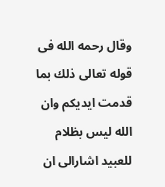وقال رحمه الله فى قوله تعالى ذلك بما قدمت ايديكم وان الله ليس بظلام للعبيد اشارالى ان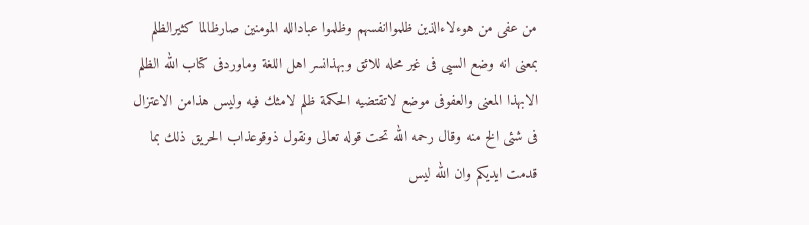من عفى من هوءلاءالذين ظلمواانفسهم وظلموا عبادالله المومنين صارظالما كثيرالظلم بمعنى انه وضع السيى فى غير محله للائق وبهذانسر اهل اللغة وماوردفى كتاب الله الظلم الابهذا المعنى والعفوفى موضع لاتقتضيه الحكمة ظلم لامثك فيه وليس هذامن الاعتزال فى شئى الخ منه وقال رحمه الله تحت قوله تعالى ونقول ذوقوعذاب الحريق ذلك بما قدمت ايديكم وان الله ليس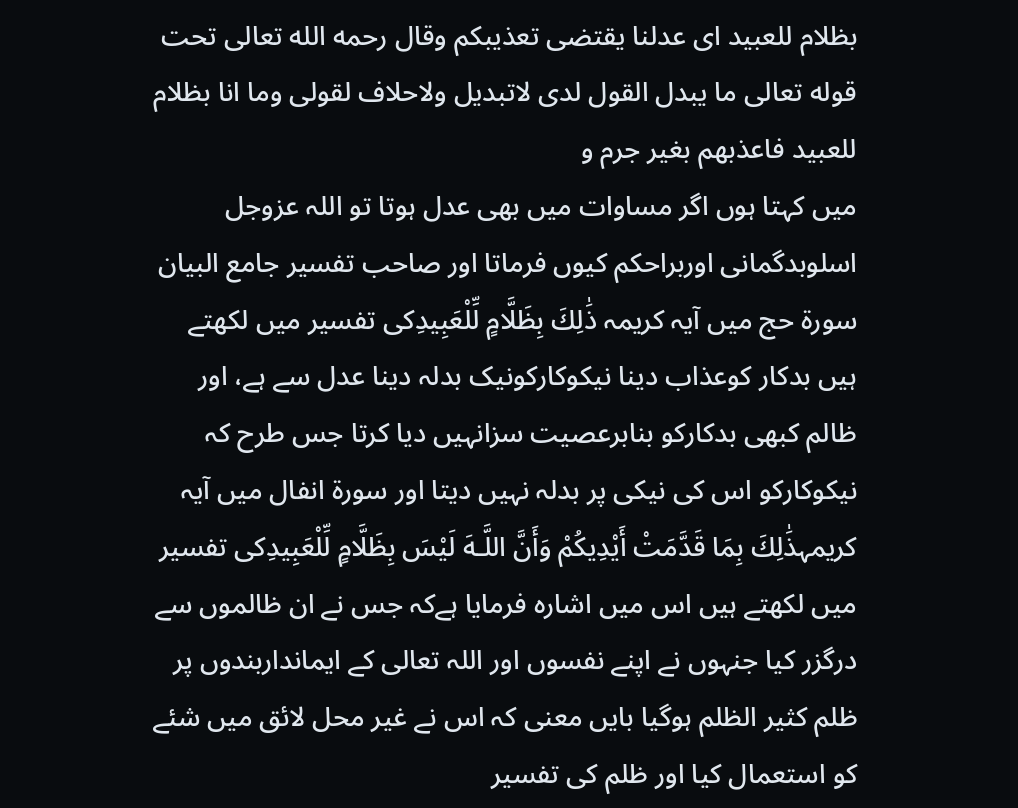بظلام للعبيد اى عدلنا يقتضى تعذيبكم وقال رحمه الله تعالى تحت قوله تعالى ما يبدل القول لدى لاتبديل ولاحلاف لقولى وما انا بظلام للعبيد فاعذبهم بغير جرم و
میں کہتا ہوں اگر مساوات میں بھی عدل ہوتا تو اللہ عزوجل اسلوبدگمانی اوربراحکم کیوں فرماتا اور صاحب تفسیر جامع البیان سورۃ حج میں آیہ کریمہ ذَٰلِكَ بِظَلَّامٍ لِّلْعَبِيدِکی تفسیر میں لکھتے ہیں بدکار کوعذاب دینا نیکوکارکونیک بدلہ دینا عدل سے ہے، اور ظالم کبھی بدکارکو بنابرعصیت سزانہیں دیا کرتا جس طرح کہ نیکوکارکو اس کی نیکی پر بدلہ نہیں دیتا اور سورۃ انفال میں آیہ کریمہذَٰلِكَ بِمَا قَدَّمَتْ أَيْدِيكُمْ وَأَنَّ اللَّـهَ لَيْسَ بِظَلَّامٍ لِّلْعَبِيدِکی تفسیر میں لکھتے ہیں اس میں اشارہ فرمایا ہےکہ جس نے ان ظالموں سے درگزر کیا جنہوں نے اپنے نفسوں اور اللہ تعالی کے ایمانداربندوں پر ظلم کثیر الظلم ہوگیا بایں معنی کہ اس نے غیر محل لائق میں شئے کو استعمال کیا اور ظلم کی تفسیر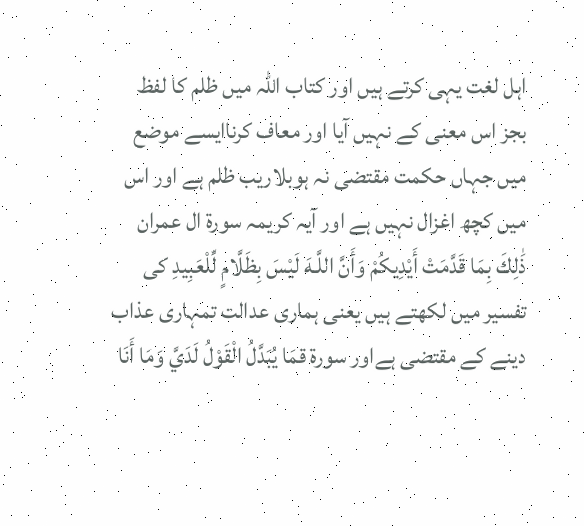اہل لغت یہی کرتے ہیں اور کتاب اللہ میں ظلم کا لفظ بجز اس معنی کے نہیں آیا اور معاف کرناایسے موضع میں جہاں حکمت مقتضی نہ ہوبلاریب ظلم ہے اور اس میں کچھ اغزال نہیں ہے اور آیہ کریمہ سورۃ ال عمران ذَٰلِكَ بِمَا قَدَّمَتْ أَيْدِيكُمْ وَأَنَّ اللَّـهَ لَيْسَ بِظَلَّامٍ لِّلْعَبِيدِ کی تفسیر میں لکھتے ہیں یعنی ہماری عدالت تمہاری عذاب دینے کے مقتضی ہےاور سورۃ قمَا يُبَدَّلُ الْقَوْلُ لَدَيَّ وَمَا أَنَا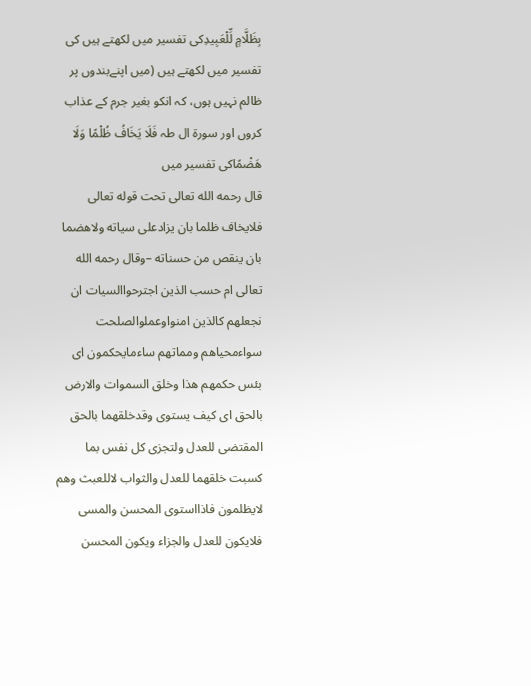بِظَلَّامٍ لِّلْعَبِيدِکی تفسیر میں لکھتے ہیں کی تفسیر میں لکھتے ہیں (میں اپنےبندوں پر ظالم نہیں ہوں، کہ انکو بغیر جرم کے عذاب کروں اور سورۃ ال طہ فَلَا يَخَافُ ظُلْمًا وَلَا هَضْمًاکی تفسیر میں
قال رحمه الله تعالى تحت قوله تعالى فلايخاف ظلما بان يزادعلى سياته ولاهضما بان ينقص من حسناته –وقال رحمه الله تعالى ام حسب الذين اجترحواالسيات ان نجعلهم كالذين امنواوعملوالصلحت سواءمحياهم ومماتهم ساءمايحكمون اى بئس حكمهم هذا وخلق السموات والارض بالحق اى كيف يستوى وقدخلقهما بالحق المقتضى للعدل ولتجزى كل نفس بما كسبت خلقهما للعدل والثواب لاللعبث وهم لايظلمون فاذااستوى المحسن والمسى فلايكون للعدل والجزاء ويكون المحسن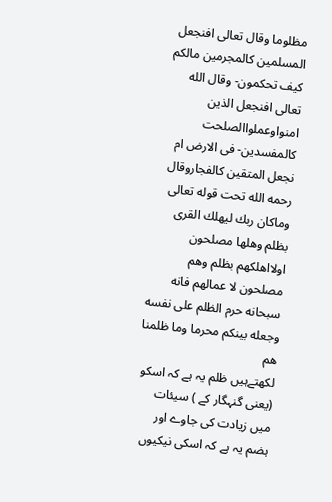مظلوما وقال تعالى افنجعل المسلمين كالمجرمين مالكم كيف تحكمون- وقال الله تعالى افنجعل الذين امنواوعملواالصلحت كالمفسدين- فى الارض ام نجعل المتقين كالفجاروقال رحمه الله تحت قوله تعالى وماكان ربك ليهلك القرى بظلم وهلها مصلحون اولااهلكهم بظلم وهم مصلحون لا عمالهم فانه سبحانه حرم الظلم على نفسه وجعله بينكم محرما وما ظلمنا هم
لکھتےہیں ظلم یہ ہے کہ اسکو (یعنی گنہگار کے ) سیئات میں زیادت کی جاوے اور ہضم یہ ہے کہ اسکی نیکیوں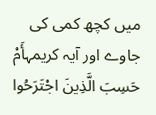میں کچھ کمی کی جاوے اور آیہ کریمہأَمْ حَسِبَ الَّذِينَ اجْتَرَحُوا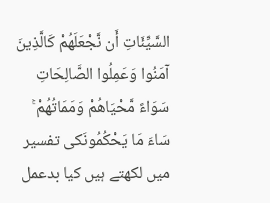السَّيِّئَاتِ أَن نَّجْعَلَهُمْ كَالَّذِينَ آمَنُوا وَعَمِلُوا الصَّالِحَاتِ سَوَاءً مَّحْيَاهُمْ وَمَمَاتُهُمْ ۚ سَاءَ مَا يَحْكُمُونَکی تفسیر میں لکھتے ہیں کیا بدعمل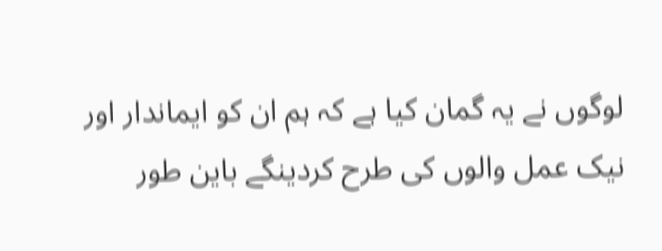لوگوں نے یہ گمان کیا ہے کہ ہم ان کو ایماندار اور نیک عمل والوں کی طرح کردینگے باین طور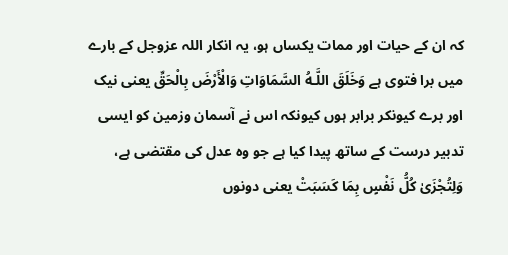کہ ان کے حیات اور ممات یکساں ہو، یہ انکار اللہ عزوجل کے بارے میں برا فتوی ہے وَخَلَقَ اللَّـهُ السَّمَاوَاتِ وَالْأَرْضَ بِالْحَقِّ یعنی نیک اور برے کیونکر برابر ہوں کیونکہ اس نے آسمان وزمین کو ایسی تدبیر درست کے ساتھ پیدا کیا ہے جو وہ عدل کی مقتضی ہے، وَلِتُجْزَىٰ كُلُّ نَفْسٍ بِمَا كَسَبَتْ یعنی دونوں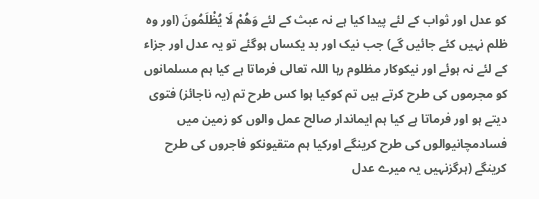کو عدل اور ثواب کے لئے پیدا کیا ہے نہ عبث کے لئے وَهُمْ لَا يُظْلَمُونَ (اور وہ ظلم نہیں کئے جائیں گے) جب نیک اور بد یکساں ہوگئے تو یہ عدل اور جزاء کے لئے نہ ہوئے اور نیکوکار مظلوم رہا اللہ تعالی فرماتا ہے کیا ہم مسلمانوں کو مجرموں کی طرح کرتے ہیں تم کوکیا ہوا کس طرح تم (یہ ناجائز) فتوی دیتے ہو اور فرماتا ہے کیا ہم ایماندار صالح عمل والوں کو زمین میں فسادمچانیوالوں کی طرح کرینگے اورکیا ہم متقیونکو فاجروں کی طرح کرینگے (ہرگزنہیں یہ میرے عدل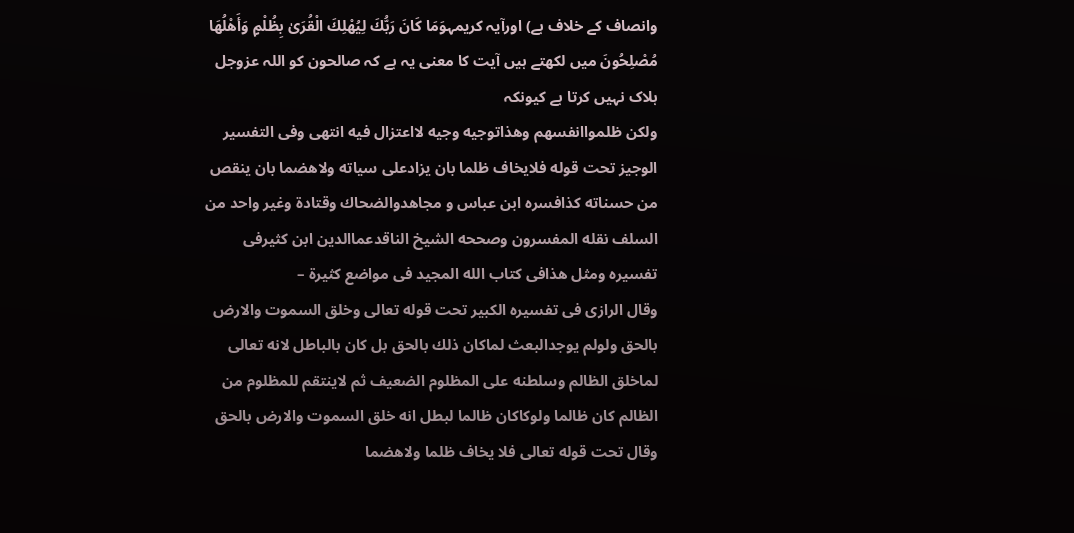وانصاف کے خلاف ہے) اورآیہ کریمہوَمَا كَانَ رَبُّكَ لِيُهْلِكَ الْقُرَىٰ بِظُلْمٍ وَأَهْلُهَا مُصْلِحُونَ میں لکھتے ہیں آیت کا معنی یہ ہے کہ صالحون کو اللہ عزوجل ہلاک نہیں کرتا ہے کیونکہ
ولكن ظلمواانفسهم وهذاتوجيه وجيه لااعتزال فيه انتهى وفى التفسير الوجيز تحت قوله فلايخاف ظلما بان يزادعلى سياته ولاهضما بان ينقص من حسناته كذافسره ابن عباس و مجاهدوالضحاك وقتادة وغير واحد من السلف نقله المفسرون وصححه الشيخ الناقدعماالدين ابن كثيرفى تفسيره ومثل هذافى كتاب الله المجيد فى مواضع كثيرة –
وقال الرازى فى تفسيره الكبير تحت قوله تعالى وخلق السموت والارض بالحق ولولم يوجدالبعث لماكان ذلك بالحق بل كان بالباطل لانه تعالى لماخلق الظالم وسلطنه على المظلوم الضعيف ثم لاينتقم للمظلوم من الظالم كان ظالما ولوكاكان ظالما لبطل انه خلق السموت والارض بالحق وقال تحت قوله تعالى فلا يخاف ظلما ولاهضما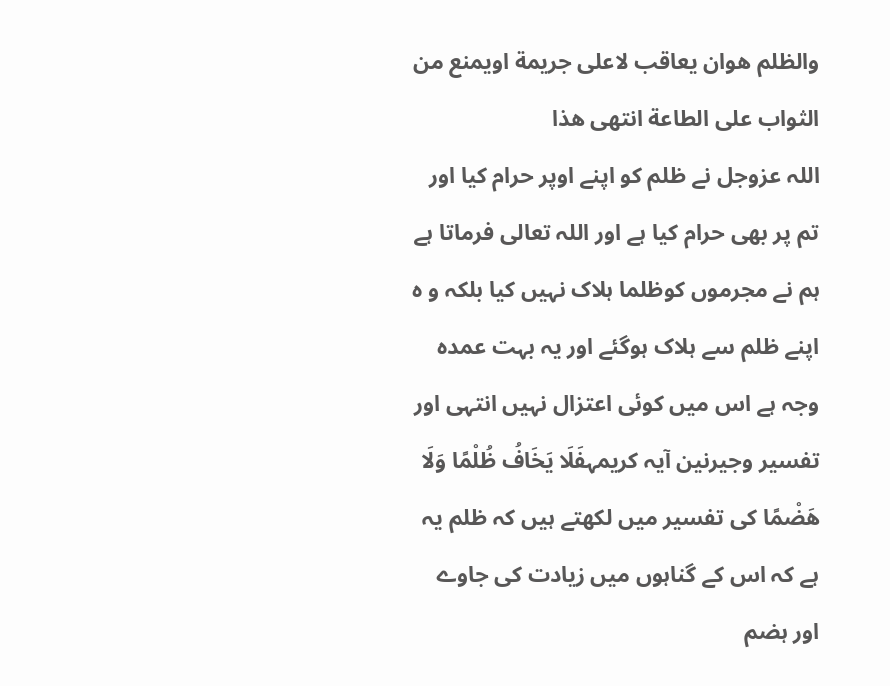والظلم هوان يعاقب لاعلى جريمة اويمنع من الثواب على الطاعة انتهى هذا
اللہ عزوجل نے ظلم کو اپنے اوپر حرام کیا اور تم پر بھی حرام کیا ہے اور اللہ تعالی فرماتا ہے ہم نے مجرموں کوظلما ہلاک نہیں کیا بلکہ و ہ اپنے ظلم سے ہلاک ہوگئے اور یہ بہت عمدہ وجہ ہے اس میں کوئی اعتزال نہیں انتہی اور تفسیر وجیرنین آیہ کریمہفَلَا يَخَافُ ظُلْمًا وَلَا هَضْمًا کی تفسیر میں لکھتے ہیں کہ ظلم یہ ہے کہ اس کے گناہوں میں زیادت کی جاوے اور ہضم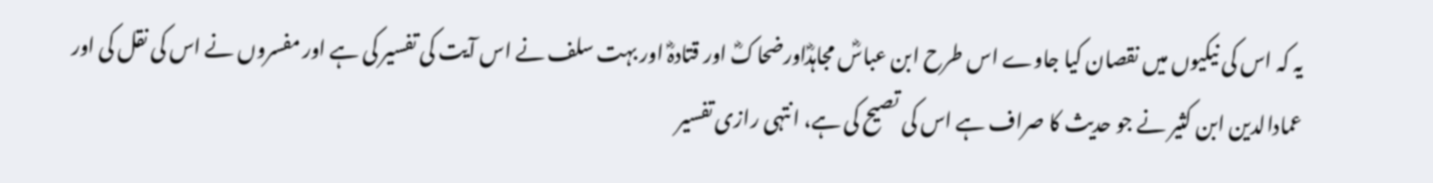یہ کہ اس کی نیکیوں میں نقصان کیا جاوے اس طرح ابن عباسؓ مجاہدؓاورضحاکؓ اور قتادہؓ اور بہت سلف نے اس آیت کی تفسیر کی ہے اور مفسروں نے اس کی نقل کی اور عمادالدین ابن کثیر نے جو حدیث کا صراف ہے اس کی تصیح کی ہے، انتہی رازی تفسیر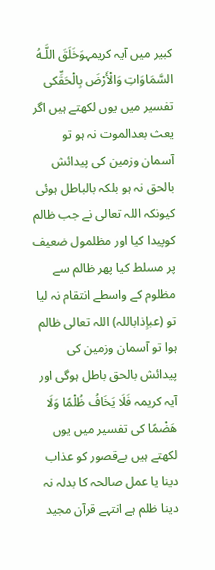کبیر میں آیہ کریمہوَخَلَقَ اللَّـهُ السَّمَاوَاتِ وَالْأَرْضَ بِالْحَقِّکی تفسیر میں یوں لکھتے ہیں اگر یعث بعدالموت نہ ہو تو آسمان وزمین کی پیدائش بالحق نہ ہو بلکہ بالباطل ہوئی کیونکہ اللہ تعالی نے جب ظالم کوپیدا کیا اور مظلمول ضعیف پر مسلط کیا پھر ظالم سے مظلوم کے واسطے انتقام نہ لیا تو (عباٍذاباللہ) اللہ تعالی ظالم ہوا تو آسمان وزمین کی پیدائش بالحق باطل ہوگی اور آیہ کریمہ فَلَا يَخَافُ ظُلْمًا وَلَا هَضْمًا کی تفسیر میں یوں لکھتے ہیں بےقصور کو عذاب دینا یا عمل صالحہ کا بدلہ نہ دینا ظلم ہے انتہے قرآن مجید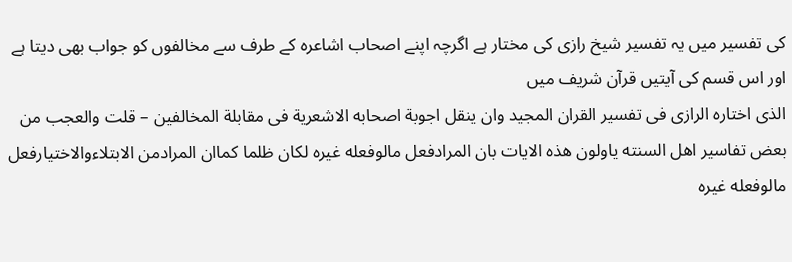کی تفسیر میں یہ تفسیر شیخ رازی کی مختار ہے اگرچہ اپنے اصحاب اشاعرہ کے طرف سے مخالفوں کو جواب بھی دیتا ہے اور اس قسم کی آیتیں قرآن شریف میں
الذى اختاره الرازى فى تفسير القران المجيد وان ينقل اجوبة اصحابه الاشعرية فى مقابلة المخالفين – قلت والعجب من بعض تفاسير اهل السنته ياولون هذه الايات بان المرادفعل مالوفعله غيره لكان ظلما كماان المرادمن الابتلاءوالاختيارفعل مالوفعله غيره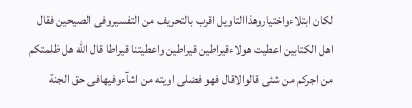لكان ابتلاءواختياروهذاالتاويل اقرب بالتحريف من التفسيروفى الصيحين فقال اهل الكتابين اعطيت هولاءقيراطين قيراطين واعطيتنا قيراطا قال الله هل ظلمتكم من اجركم من شئى قالوالاقال فهو فضلى اويته من اشآءوفيهافى حق الجنة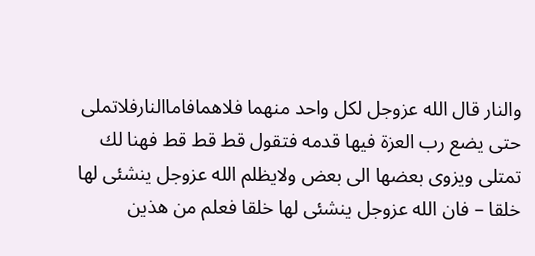والنار قال الله عزوجل لكل واحد منهما فلاهمافاماالنارفلاتملى حتى يضع رب العزة فيها قدمه فتقول قط قط قط فهنا لك تمتلى ويزوى بعضها الى بعض ولايظلم الله عزوجل ينشئى لها خلقا – فان الله عزوجل ينشئى لها خلقا فعلم من هذين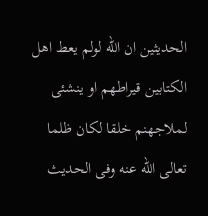الحديثين ان الله لولم يعط اهل الكتابين قيراطهم او ينشئى لملاجهنم خلقا لكان ظلما تعالى الله عنه وفى الحديث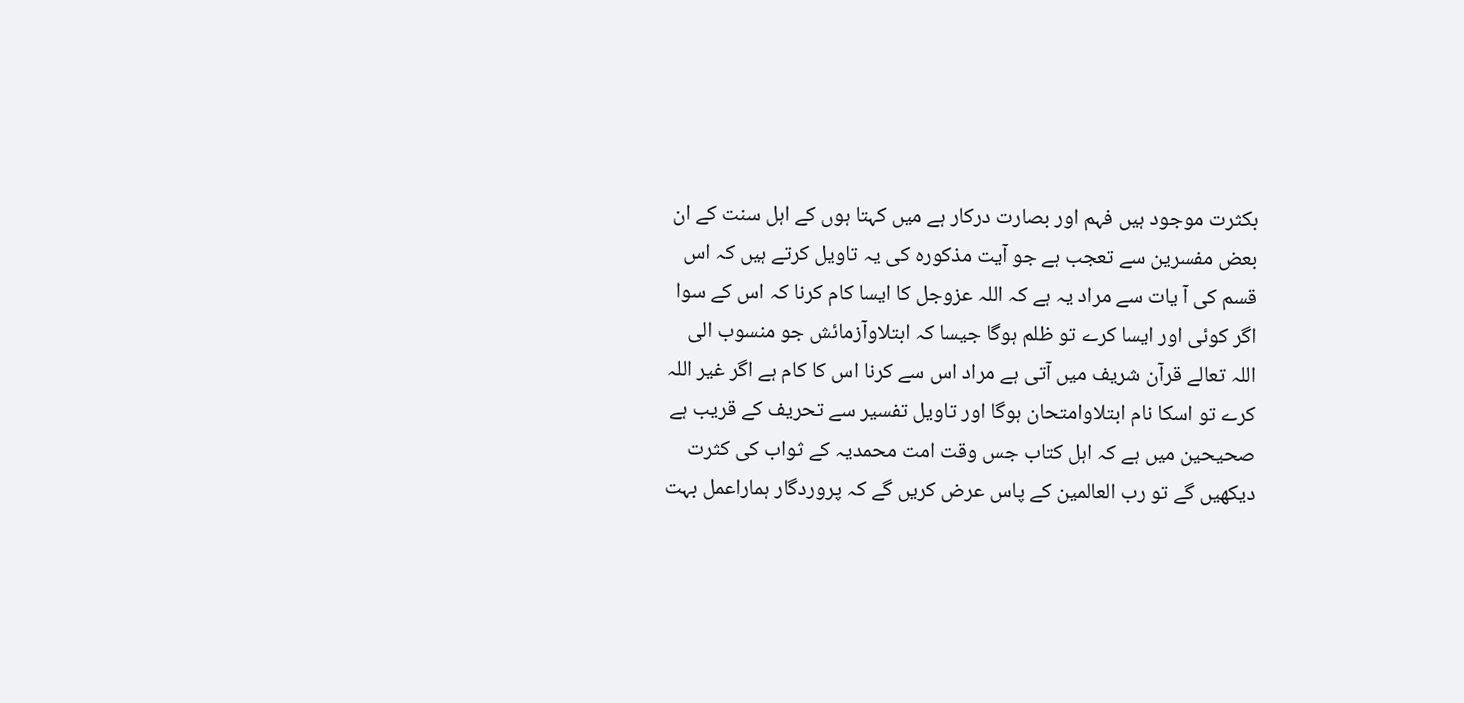بکثرت موجود ہیں فہم اور بصارت درکار ہے میں کہتا ہوں کے اہل سنت کے ان بعض مفسرین سے تعجب ہے جو آیت مذکورہ کی یہ تاویل کرتے ہیں کہ اس قسم کی آ یات سے مراد یہ ہے کہ اللہ عزوجل کا ایسا کام کرنا کہ اس کے سوا اگر کوئی اور ایسا کرے تو ظلم ہوگا جیسا کہ ابتلاوآزمائش جو منسوب الی اللہ تعالے قرآن شریف میں آتی ہے مراد اس سے کرنا اس کا کام ہے اگر غیر اللہ کرے تو اسکا نام ابتلاوامتحان ہوگا اور تاویل تفسیر سے تحریف کے قریب ہے صحیحین میں ہے کہ اہل کتاب جس وقت امت محمدیہ کے ثواب کی کثرت دیکھیں گے تو رب العالمین کے پاس عرض کریں گے کہ پروردگار ہماراعمل بہت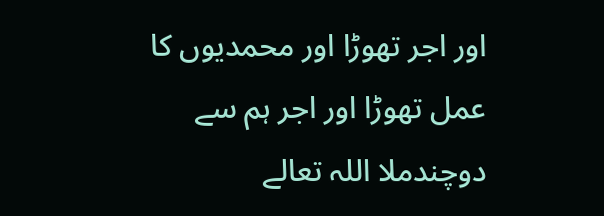اور اجر تھوڑا اور محمدیوں کا عمل تھوڑا اور اجر ہم سے دوچندملا اللہ تعالے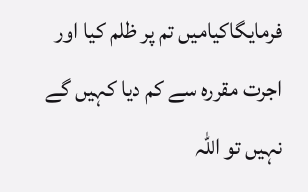فرمایگاکیامیں تم پر ظلم کیا اور اجرت مقررہ سے کم دیا کہیں گے نہیں تو اللہ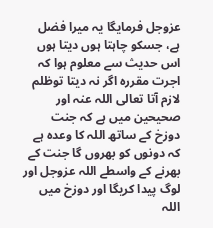عزوجل فرمایگا یہ میرا فضل ہے، جسکو چاہتا ہوں دیتا ہوں اس حدیث سے معلوم ہوا کہ اجرت مقررہ اگر نہ دیتا توظلم لازم آتا تعالی اللہ عنہ اور صحیحین میں ہے کہ جنت دوزخ کے ساتھ اللہ کا وعدہ ہے کہ دونوں کو بھروں گا جنت کے بھرنے کے واسطے اللہ عزوجل اور لوگ پیدا کریگا اور دوزخ میں اللہ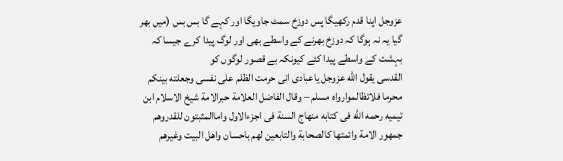عزوجل اپنا قدم رکھیگا پس دوزخ سمٹ جاویگا اور کہے گا بس بس (میں بھر گیا یہ نہ ہوگا کہ دوزخ بھرنے کے واسطے بھی اور لوگ پیدا کرے جیسا کہ بہشت کے واسطے پیدا کئے کیونکہ بے قصور لوگوں کو
القدسى يقول الله عزوجل ياعبادى انى حرمت الظلم على نفسى وجعلته بينكم محرما فلاتظالموارواه مسلم – وقال الفاضل العلامة حبرالامة شيخ الاسلام ابن تيميه رحمه الله فى كتابه منهاج السنة فى اجزءالاول واماالمثبتون للقدروهم جمهور الامة وائمتها كالصحابة والتابعين لهم باحسان واهل البيت وغيرهم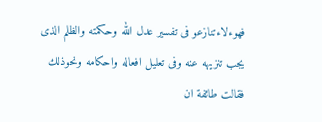فهوءلاءتنازعو فى تفسير عدل الله وحكمته والظلم الذى يجب تنزيهه عنه وفى تعليل افعاله واحكامه ونحوذلك فقالت طائفة ان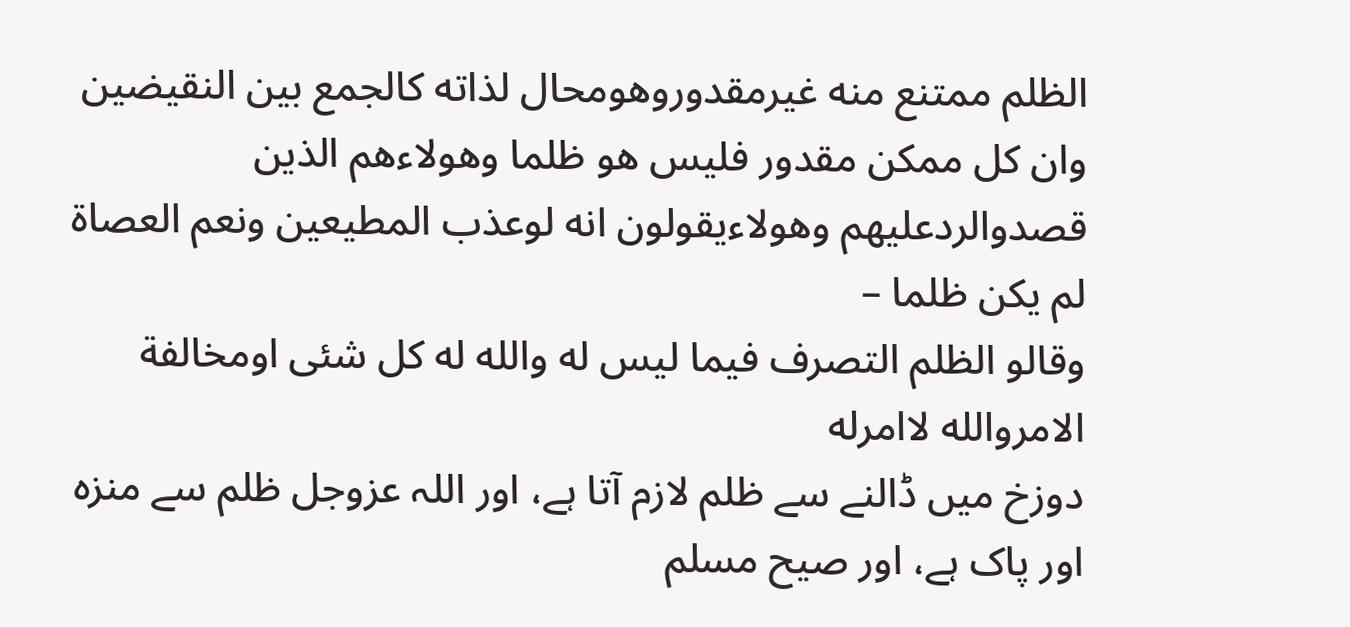الظلم ممتنع منه غيرمقدوروهومحال لذاته كالجمع بين النقيضين وان كل ممكن مقدور فليس هو ظلما وهولاءهم الذين قصدوالردعليهم وهولاءيقولون انه لوعذب المطيعين ونعم العصاة لم يكن ظلما –
وقالو الظلم التصرف فيما ليس له والله له كل شئى اومخالفة الامروالله لاامرله
دوزخ میں ڈالنے سے ظلم لازم آتا ہے، اور اللہ عزوجل ظلم سے منزہ اور پاک ہے، اور صیح مسلم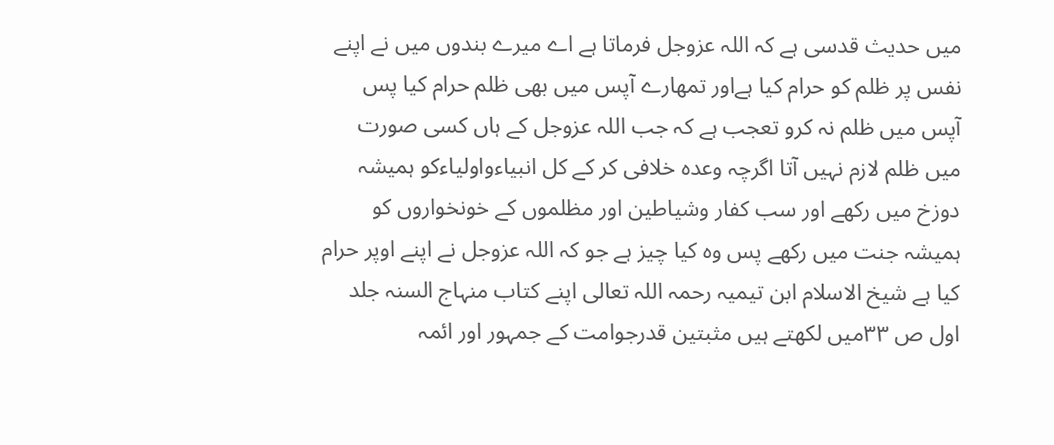میں حدیث قدسی ہے کہ اللہ عزوجل فرماتا ہے اے میرے بندوں میں نے اپنے نفس پر ظلم کو حرام کیا ہےاور تمھارے آپس میں بھی ظلم حرام کیا پس آپس میں ظلم نہ کرو تعجب ہے کہ جب اللہ عزوجل کے ہاں کسی صورت میں ظلم لازم نہیں آتا اگرچہ وعدہ خلافی کر کے کل انبیاءواولیاءکو ہمیشہ دوزخ میں رکھے اور سب کفار وشیاطین اور مظلموں کے خونخواروں کو ہمیشہ جنت میں رکھے پس وہ کیا چیز ہے جو کہ اللہ عزوجل نے اپنے اوپر حرام کیا ہے شیخ الاسلام ابن تیمیہ رحمہ اللہ تعالی اپنے کتاب منہاج السنہ جلد اول ص ۳۳میں لکھتے ہیں مثبتین قدرجوامت کے جمہور اور ائمہ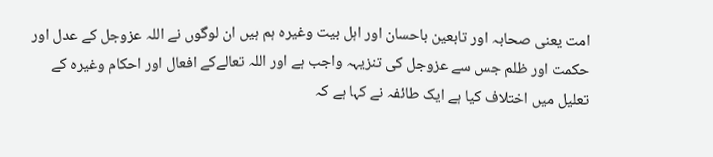امت یعنی صحابہ اور تابعین باحسان اور اہل بیت وغیرہ ہم ہیں ان لوگوں نے اللہ عزوجل کے عدل اور حکمت اور ظلم جس سے عزوجل کی تنزیہہ واجب ہے اور اللہ تعالےکے افعال اور احکام وغیرہ کے تعلیل میں اختلاف کیا ہے ایک طائفہ نے کہا ہے کہ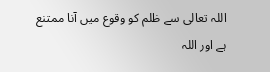اللہ تعالی سے ظلم کو وقوع میں آنا ممتنع ہے اور اللہ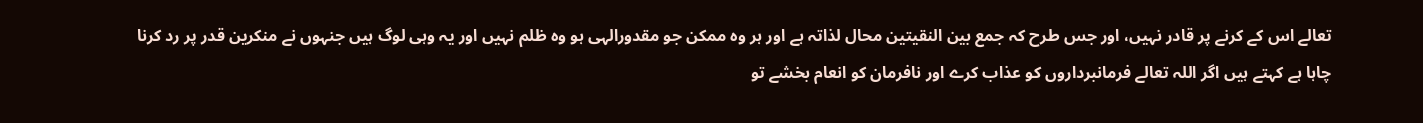تعالے اس کے کرنے پر قادر نہیں، اور جس طرح کہ جمع بین النقیتین محال لذاتہ ہے اور ہر وہ ممکن جو مقدورالہی ہو وہ ظلم نہیں اور یہ وہی لوگ ہیں جنہوں نے منکرین قدر پر رد کرنا چاہا ہے کہتے ہیں اگر اللہ تعالے فرمانبرداروں کو عذاب کرے اور نافرمان کو انعام بخشے تو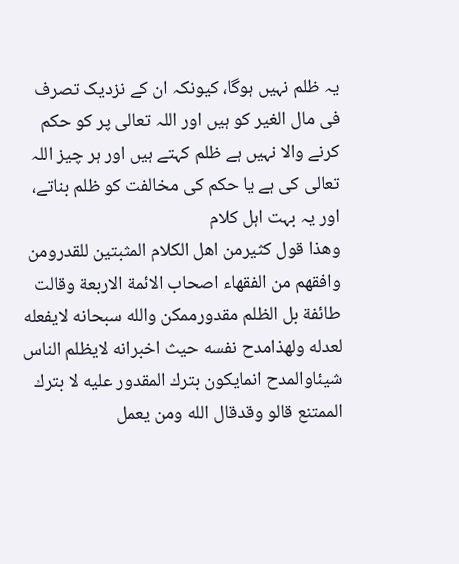یہ ظلم نہیں ہوگا، کیونکہ ان کے نزدیک تصرف فی مال الغیر کو ہیں اور اللہ تعالی پر کو حکم کرنے والا نہیں ہے ظلم کہتے ہیں اور ہر چیز اللہ تعالی کی ہے یا حکم کی مخالفت کو ظلم بناتے، اور یہ بہت اہل کلام
وهذا قول كثيرمن اهل الكلام المثبتين للقدرومن وافقهم من الفقهاء اصحاب الائمة الاربعة وقالت طائفة بل الظلم مقدورممكن والله سبحانه لايفعله لعدله ولهذامدح نفسه حيث اخبرانه لايظلم الناس شيئاوالمدح انمايكون بترك المقدور عليه لا بترك الممتنع قالو وقدقال الله ومن يعمل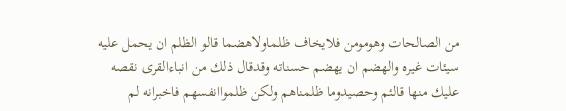من الصالحات وهومومن فلايخاف ظلماولاهضما قالو الظلم ان يحمل عليه سيئات غيره والهضم ان يهضم حسناته وقدقال ذلك من انباءالقرى نقصه عليك منها قالئم وحصيدوما ظلمناهم ولكن ظلمواانفسهم فاخبرانه لم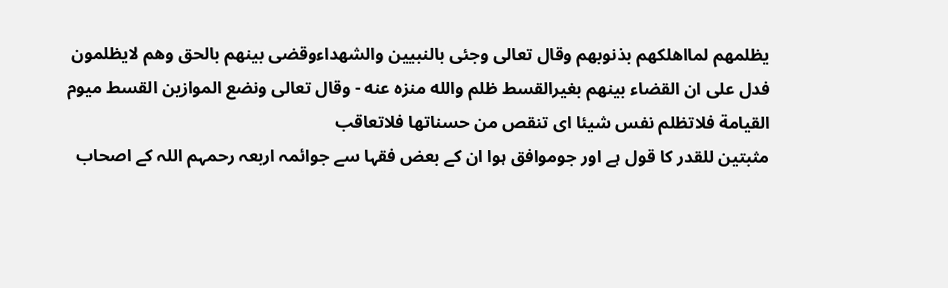يظلمهم لمااهلكهم بذنوبهم وقال تعالى وجئى بالنبيين والشهداءوقضى بينهم بالحق وهم لايظلمون فدل على ان القضاء بينهم بغيرالقسط ظلم والله منزه عنه - وقال تعالى ونضع الموازين القسط ميوم القيامة فلاتظلم نفس شيئا اى تنقص من حسناتها فلاتعاقب
مثبتین للقدر کا قول ہے اور جوموافق ہوا ان کے بعض فقہا سے جوائمہ اربعہ رحمہم اللہ کے اصحاب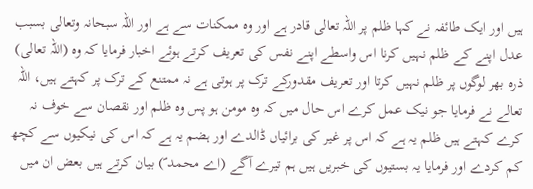ہیں اور ایک طائفہ نے کہا ظلم پر اللہ تعالی قادر ہے اور وہ ممکنات سے ہے اور اللہ سبحانہ وتعالی بسبب عدل اپنے کے ظلم نہیں کرنا اس واسطے اپنے نفس کی تعریف کرتے ہوئے اخبار فرمایا کہ وہ (اللہ تعالی) ذرہ بھر لوگوں پر ظلم نہیں کرتا اور تعریف مقدورکے ترک پر ہوتی ہے نہ ممتنع کے ترک پر کہتے ہیں، اللہ تعالے نے فرمایا جو نیک عمل کرے اس حال میں کہ وہ مومن ہو پس وہ ظلم اور نقصان سے خوف نہ کرے کہتے ہیں ظلم یہ ہے کہ اس پر غیر کی برائیاں ڈالدے اور ہضم یہ ہے کہ اس کی نیکیوں سے کچھ کم کردے اور فرمایا یہ بستیوں کی خبریں ہیں ہم تیرے آگے (اے محمد ؐ) بیان کرتے ہیں بعض ان میں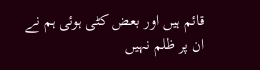قائم ہیں اور بعض کٹی ہوئی ہم نے ان پر ظلم نہیں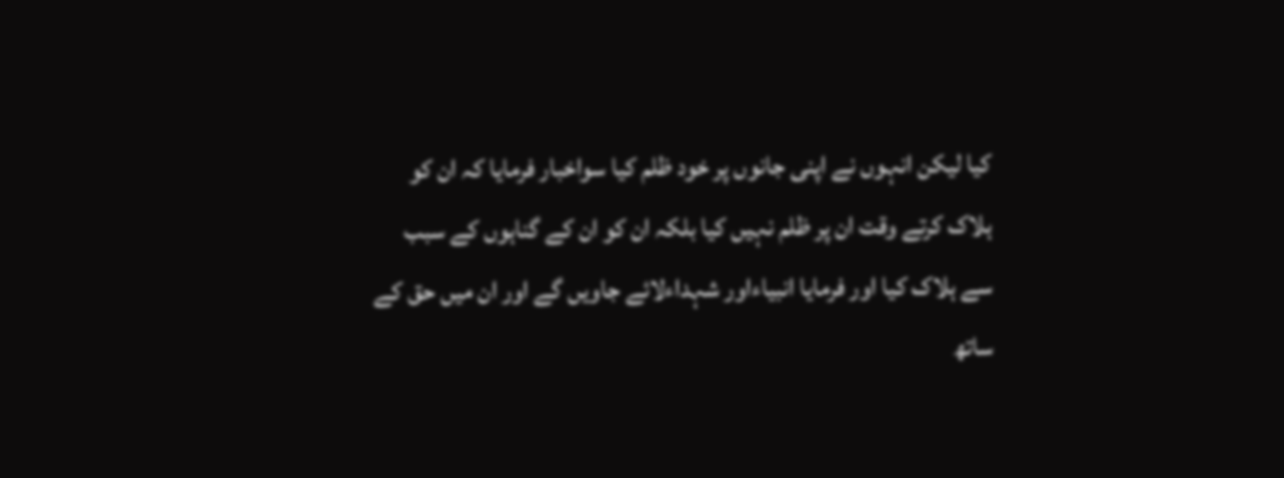کیا لیکن انہوں نے اپنی جانوں پر خود ظلم کیا سواخبار فرمایا کہ ان کو ہلاک کرتے وقت ان پر ظلم نہیں کیا بلکہ ان کو ان کے گناہوں کے سبب سے ہلاک کیا اور فرمایا انبیاءاور شہداءلائے جاویں گے اور ان میں حق کے ساتھ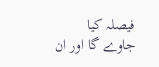فیصلہ کیا جاوے گا اور ان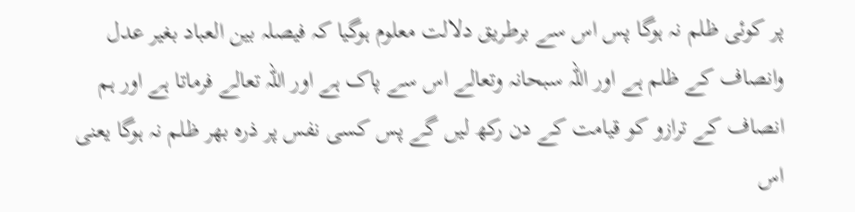پر کوئی ظلم نہ ہوگا پس اس سے برطریق دلالت معلوم ہوگیا کہ فیصلہ بین العباد بغیر عدل وانصاف کے ظلم ہے اور اللہ سبحانہ وتعالے اس سے پاک ہے اور اللہ تعالے فرماتا ہے اور ہم انصاف کے ترازو کو قیامت کے دن رکھ لیں گے پس کسی نفس پر ذرہ بھر ظلم نہ ہوگا یعنی اس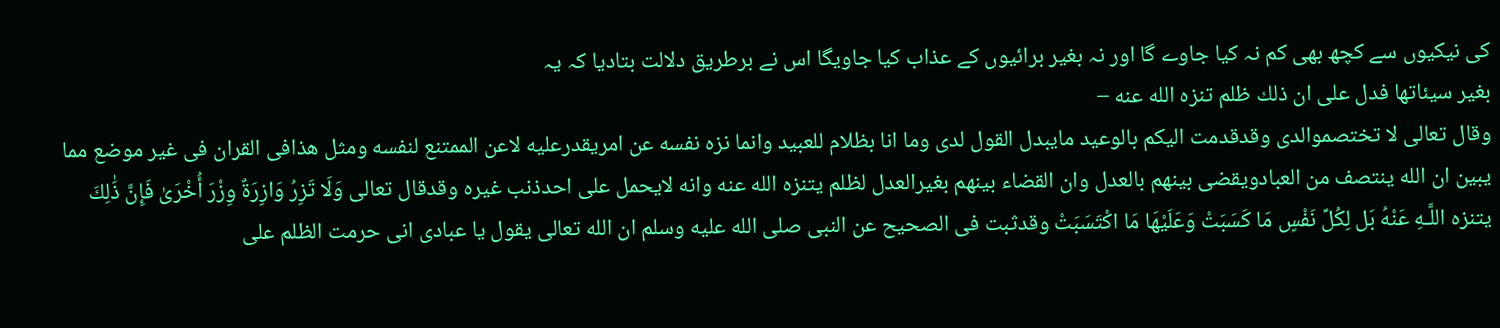کی نیکیوں سے کچھ بھی کم نہ کیا جاوے گا اور نہ بغیر برائیوں کے عذاب کیا جاویگا اس نے برطریق دلالت بتادیا کہ یہ
بغير سيئاتها فدل على ان ذلك ظلم تنزه الله عنه –
وقال تعالى لا تختصموالدى وقدقدمت اليكم بالوعيد مايبدل القول لدى وما انا بظلام للعبيد وانما نزه نفسه عن امريقدرعليه لاعن الممتنع لنفسه ومثل هذافى القران فى غير موضع مما يبين ان الله ينتصف من العبادويقضى بينهم بالعدل وان القضاء بينهم بغيرالعدل لظلم يتنزه الله عنه وانه لايحمل على احدذنب غيره وقدقال تعالى وَلَا تَزِرُ وَازِرَةٌ وِزْرَ أُخْرَىٰ فَإِنَّ ذَٰلِكَ يتنزه اللَّـهِ عَنْهُ بَل لِكُلِّ نَفْسٍ مَا كَسَبَتْ وَعَلَيْهَا مَا اكْتَسَبَتْ وقدثبت فى الصحيح عن النبى صلى الله عليه وسلم ان الله تعالى يقول يا عبادى انى حرمت الظلم على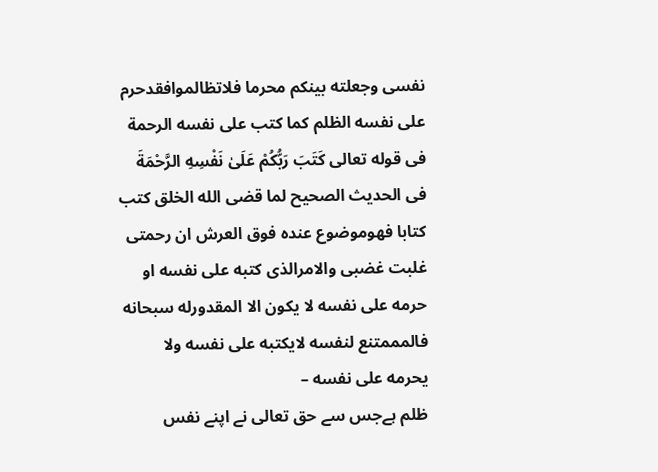نفسى وجعلته بينكم محرما فلاتظالموافقدحرم على نفسه الظلم كما كتب على نفسه الرحمة فى قوله تعالى كَتَبَ رَبُّكُمْ عَلَىٰ نَفْسِهِ الرَّحْمَةَ فى الحديث الصحيح لما قضى الله الخلق كتب كتابا فهوموضوع عنده فوق العرش ان رحمتى غلبت غضبى والامرالذى كتبه على نفسه او حرمه على نفسه لا يكون الا المقدورله سبحانه فالمممتنع لنفسه لايكتبه على نفسه ولا يحرمه على نفسه –
ظلم ہےجس سے حق تعالی نے اپنے نفس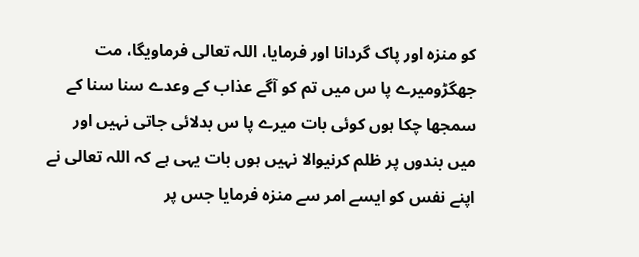کو منزہ اور پاک گردانا اور فرمایا، اللہ تعالی فرماویگا، مت جھگڑومیرے پا س میں تم کو آگے عذاب کے وعدے سنا سنا کے سمجھا چکا ہوں کوئی بات میرے پا س بدلائی جاتی نہیں اور میں بندوں پر ظلم کرنیوالا نہیں ہوں بات یہی ہے کہ اللہ تعالی نے اپنے نفس کو ایسے امر سے منزہ فرمایا جس پر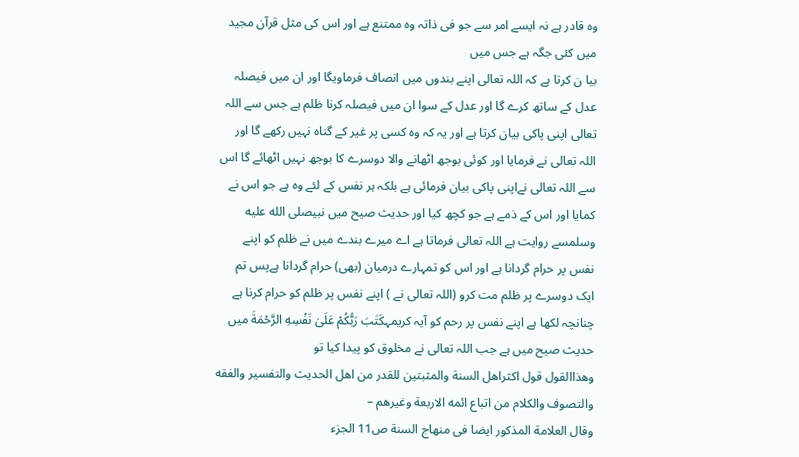وہ قادر ہے نہ ایسے امر سے جو فی ذاتہ وہ ممتنع ہے اور اس کی مثل قرآن مجید میں کئی جگہ ہے جس میں
بیا ن کرتا ہے کہ اللہ تعالی اپنے بندوں میں انصاف فرماویگا اور ان میں فیصلہ عدل کے ساتھ کرے گا اور عدل کے سوا ان میں فیصلہ کرنا ظلم ہے جس سے اللہ تعالی اپنی پاکی بیان کرتا ہے اور یہ کہ وہ کسی پر غیر کے گناہ نہیں رکھے گا اور اللہ تعالی نے فرمایا اور کوئی بوجھ اٹھانے والا دوسرے کا بوجھ نہیں اٹھائے گا اس سے اللہ تعالی نےاپنی پاکی بیان فرمائی ہے بلکہ ہر نفس کے لئے وہ ہے جو اس نے کمایا اور اس کے ذمے ہے جو کچھ کیا اور حدیث صیح میں نبیصلى الله عليه وسلمسے روایت ہے اللہ تعالی فرماتا ہے اے میرے بندے میں نے ظلم کو اپنے نفس پر حرام گردانا ہے اور اس کو تمہارے درمیان (بھی) حرام گردانا ہےپس تم ایک دوسرے پر ظلم مت کرو (اللہ تعالی نے ) اپنے نفس پر ظلم کو حرام کرنا ہے چنانچہ لکھا ہے اپنے نفس پر رحم کو آیہ کریمہكَتَبَ رَبُّكُمْ عَلَىٰ نَفْسِهِ الرَّحْمَةَ میں حدیث صیح میں ہے جب اللہ تعالی نے مخلوق کو پیدا کیا تو
وهذاالقول قول اكثراهل السنة والمثبتين للقدر من اهل الحديث والتفسير والفقه والتصوف والكلام من اتباع ائمه الاربعة وغيرهم –
وقال العلامة المذكور ايضا فى منهاج السنة ص11 الجزء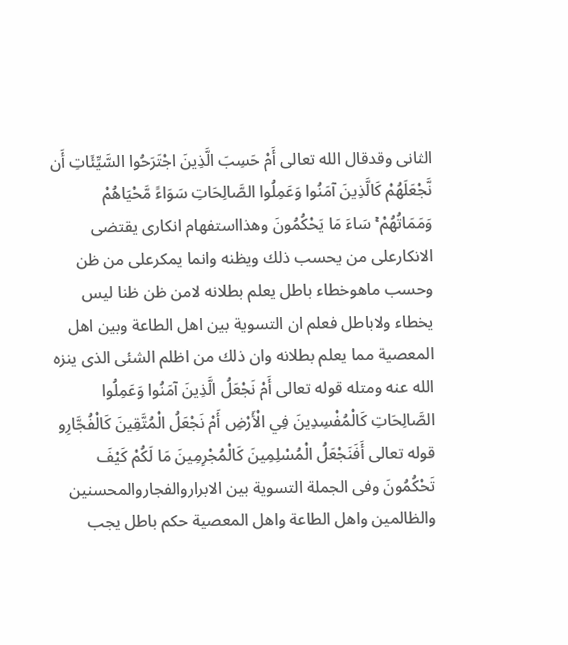الثانى وقدقال الله تعالى أَمْ حَسِبَ الَّذِينَ اجْتَرَحُوا السَّيِّئَاتِ أَن نَّجْعَلَهُمْ كَالَّذِينَ آمَنُوا وَعَمِلُوا الصَّالِحَاتِ سَوَاءً مَّحْيَاهُمْ وَمَمَاتُهُمْ ۚ سَاءَ مَا يَحْكُمُونَ وهذااستفهام انكارى يقتضى الانكارعلى من يحسب ذلك ويظنه وانما يمكرعلى من ظن وحسب ماهوخطاء باطل يعلم بطلانه لامن ظن ظنا ليس يخطاء ولاباطل فعلم ان التسوية بين اهل الطاعة وبين اهل المعصية مما يعلم بطلانه وان ذلك من اظلم الشئى الذى ينزه الله عنه ومتله قوله تعالى أَمْ نَجْعَلُ الَّذِينَ آمَنُوا وَعَمِلُوا الصَّالِحَاتِ كَالْمُفْسِدِينَ فِي الْأَرْضِ أَمْ نَجْعَلُ الْمُتَّقِينَ كَالْفُجَّارِو قوله تعالى أَفَنَجْعَلُ الْمُسْلِمِينَ كَالْمُجْرِمِينَ مَا لَكُمْ كَيْفَ تَحْكُمُونَ وفى الجملة التسوية بين الابراروالفجاروالمحسنين والظالمين واهل الطاعة واهل المعصية حكم باطل يجب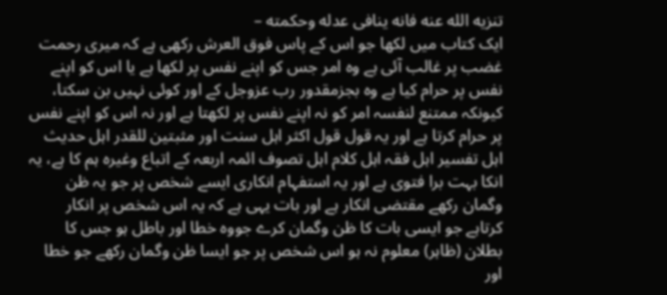تنزيه الله عنه فانه ينافى عدله وحكمته –
ایک کتاب میں لکھا جو اس کے پاس فوق العرش رکھی ہے کہ میری رحمت غضب پر غالب آئی ہے وہ امر جس کو اپنے نفس پر لکھا ہے یا اس کو اپنے نفس پر حرام کیا ہے وہ بجزمقدور رب عزوجل کے اور کوئی نہیں بن سکتا، کیونکہ ممتنع لنفسہ امر کو نہ اپنے نفس پر لکھتا ہے اور نہ اس کو اپنے نفس پر حرام کرتا ہے اور یہ قول قول اکثر اہل سنت اور مثبتین للقدر اہل حدیث اہل تفسیر اہل فقہ اہل کلام اہل تصوف ائمہ اربعہ کے اتباع وغیرہ ہم کا ہے، یہ انکا بہت برا فتوی ہے اور یہ استفہام انکاری ایسے شخص پر جو یہ ظن وگمان رکھے مقتضی انکار ہے اور بات یہی ہے کہ یہ اس شخص پر انکار کرتاہے جو ایسی بات کا ظن وگمان کرے جووہ خطا اور باطل ہو جس کا بطلان (ظاہر) معلوم نہ ہو اس شخص پر جو ایسا ظن وگمان رکھے جو خطا اور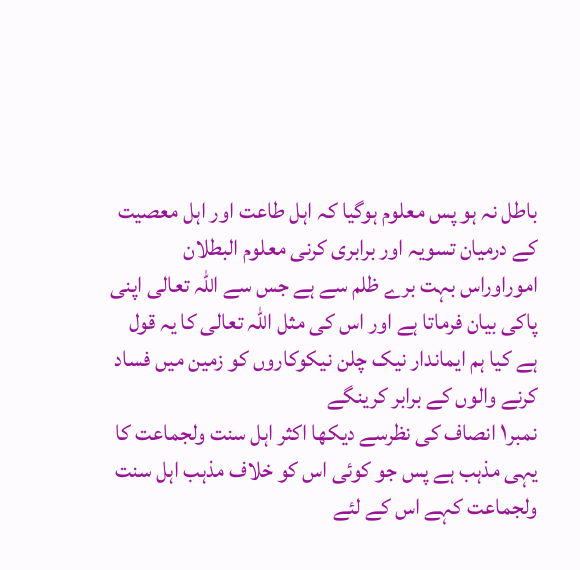باطل نہ ہو پس معلوم ہوگیا کہ اہل طاعت اور اہل معصیت کے درمیان تسویہ اور برابری کرنی معلوم البطلان اموراوراس بہت برے ظلم سے ہے جس سے اللہ تعالی اپنی پاکی بیان فرماتا ہے اور اس کی مثل اللہ تعالی کا یہ قول ہے کیا ہم ایماندار نیک چلن نیکوکاروں کو زمین میں فساد کرنے والوں کے برابر کرینگے
نمبر۱ انصاف کی نظرسے دیکھا اکثر اہل سنت ولجماعت کا یہی مذہب ہے پس جو کوئی اس کو خلاف مذہب اہل سنت ولجماعت کہے اس کے لئے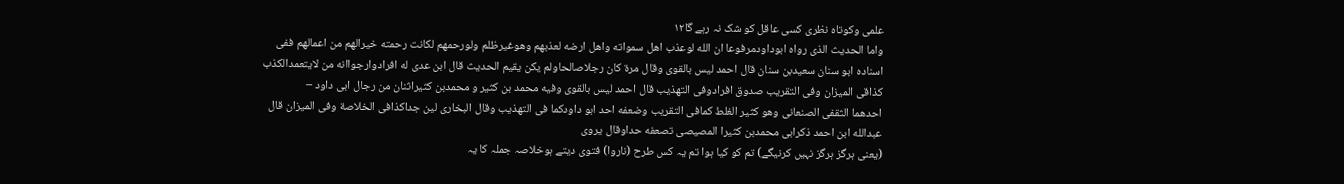علمی وکوتاہ نظری کسی عاقل کو شک نہ رہے گا۱۲
واما الحديث الذى رواه ابوداودمرفوعا ان الله لوعذب اهل سمواته واهل ارضه لعذبهم وهوغيرظلم ولورحمهم لكانت رحمته خيرالهم من اعمالهم ففى اسناده ابو سنان سعيدبن سنان قال احمد ليس بالقوى وقال مرة كان رجلاصالحاولم يكن يقيم الحديث قال ابن عدى له افرادوارجواانه من لايتعمدالكذب كذاقى الميزان وفى التقريب صدوق افرادوفى التهذيب قال احمد ليس بالقوى وفيه محمد بن كثير و محمدبن كثيراثنان من رجال ابى داود –
احدهما الثقفى الصنعانى وهو كثير الغلط كمافى التقريب وضعفه احد ابو داودكما فى التهذيب وقال البخارى لين جداكذافى الخلاصة وفى الميزان قال عبدالله ابن احمد ذكرابى محمدبن كثيرا المصيصى تصعفه حداوقال يروى
(یعنی ہرگز ہرگز نہیں کرنیگے) تم کو کیا ہوا تم یہ کس طرح (ناروا) فتوی دیتے ہوخلاصہ جملہ کا یہ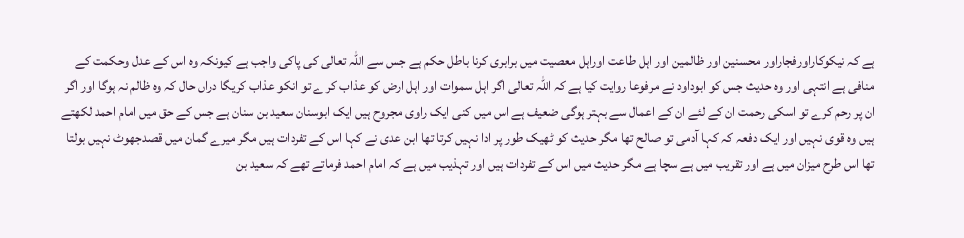ہے کہ نیکوکاراورفجاراور محسنین اور ظالمین اور اہل طاعت اوراہل معصیت میں برابری کرنا باطل حکم ہے جس سے اللہ تعالی کی پاکی واجب ہے کیونکہ وہ اس کے عدل وحکمت کے منافی ہے انتہی اور وہ حدیث جس کو ابوداود نے مرفوعا روایت کیا ہے کہ اللہ تعالی اگر اہل سموات اور اہل ارض کو عذاب کر ے تو انکو عذاب کریگا دراں حال کہ وہ ظالم نہ ہوگا اور اگر ان پر رحم کرے تو اسکی رحمت ان کے لئے ان کے اعمال سے بہتر ہوگی ضعیف ہے اس میں کنی ایک راوی مجروح ہیں ایک ابوسنان سعید بن سنان ہے جس کے حق میں امام احمد لکھتے ہیں وہ قوی نہیں اور ایک دفعہ کہ کہا آدمی تو صالح تھا مگر حدیث کو ٹھیک طور پر ادا نہیں کرتا تھا ابن عدی نے کہا اس کے تفردات ہیں مگر میرے گمان میں قصدجھوٹ نہیں بولتا تھا اس طرح میزان میں ہے اور تقریب میں ہے سچا ہے مگر حدیث میں اس کے تفردات ہیں اور تہذیب میں ہے کہ امام احمد فرماتے تھے کہ سعید بن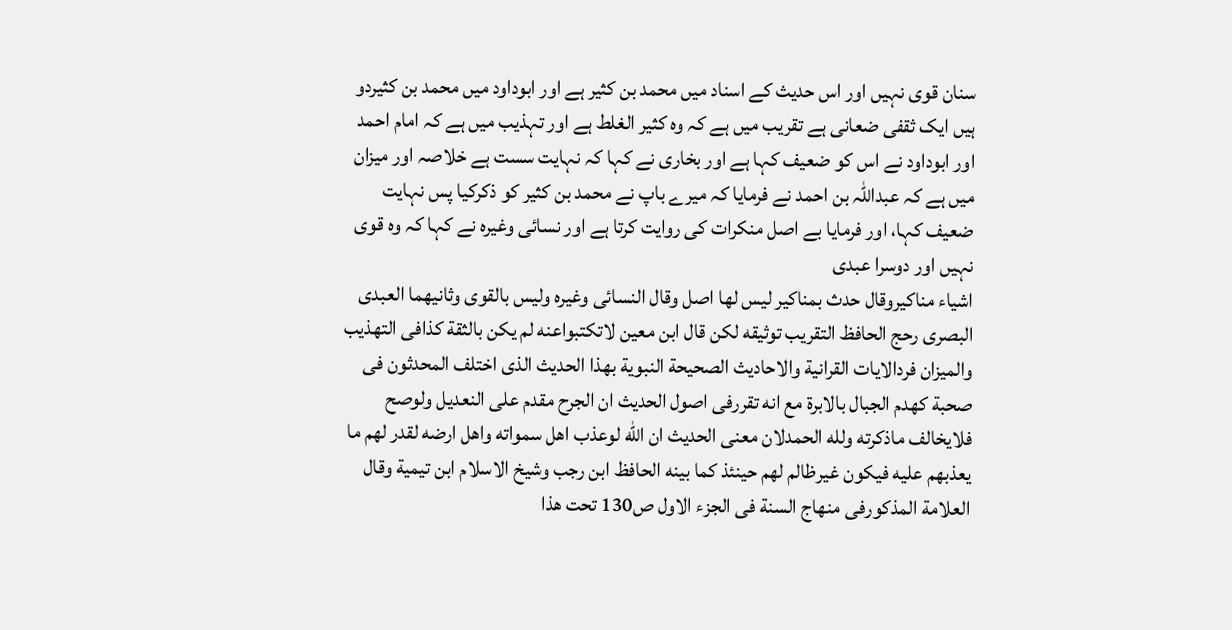سنان قوی نہیں اور اس حدیث کے اسناد میں محمد بن کثیر ہے اور ابوداود میں محمد بن کثیردو ہیں ایک ثقفی ضعانی ہے تقریب میں ہے کہ وہ کثیر الغلط ہے اور تہذیب میں ہے کہ امام احمد اور ابوداود نے اس کو ضعیف کہا ہے اور بخاری نے کہا کہ نہایت سست ہے خلاصہ اور میزان میں ہے کہ عبداللہ بن احمد نے فرمایا کہ میرے باپ نے محمد بن کثیر کو ذکرکیا پس نہایت ضعیف کہا، اور فرمایا بے اصل منکرات کی روایت کرتا ہے اور نسائی وغیرہ نے کہا کہ وہ قوی نہیں اور دوسرا عبدی
اشياء مناكيروقال حدث بمناكير ليس لها اصل وقال النسائى وغيره وليس بالقوى وثانيهما العبدى البصرى رحج الحافظ التقريب توثيقه لكن قال ابن معين لاتكتبواعنه لم يكن بالثقة كذافى التهذيب والميزان فردالايات القرانية والاحاديث الصحيحة النبوية بهذا الحديث الذى اختلف المحدثون فى صحبة كهدم الجبال بالابرة مع انه تقررفى اصول الحديث ان الجرح مقدم على النعديل ولوصح فلايخالف ماذكرته ولله الحمدلان معنى الحديث ان الله لوعذب اهل سمواته واهل ارضه لقدر لهم ما يعذبهم عليه فيكون غيرظالم لهم حينئذ كما بينه الحافظ ابن رجب وشيخ الاسلام ابن تيمية وقال العلامة المذكورفى منهاج السنة فى الجزء الاول ص130 تحت هذا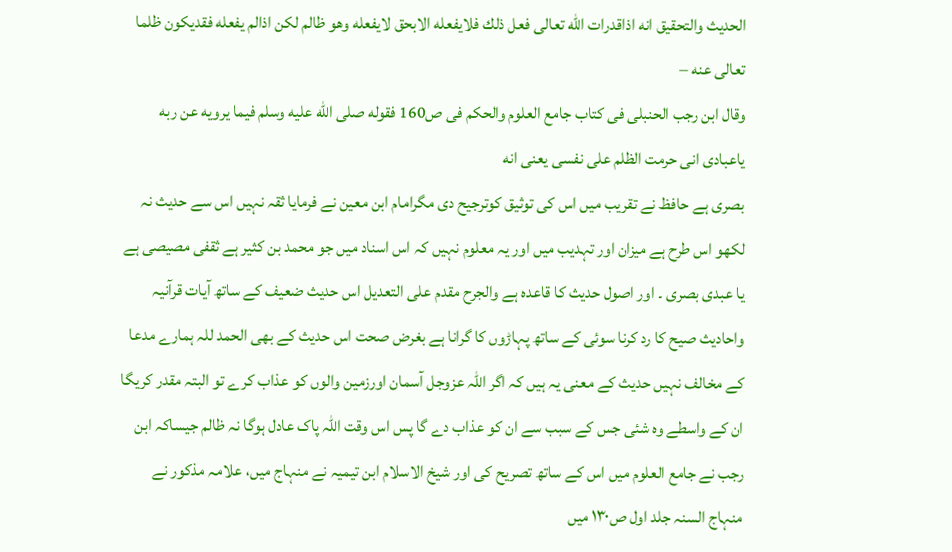الحديث والتحقيق انه اذاقدرات الله تعالى فعل ذلك فلايفعله الابحق لايفعله وهو ظالم لكن اذالم يفعله فقديكون ظلما تعالى عنه –
وقال ابن رجب الحنبلى فى كتاب جامع العلوم والحكم فى ص160 فقوله صلى الله عليه وسلم فيما يرويه عن ربه ياعبادى انى حرمت الظلم على نفسى يعنى انه
بصری ہے حافظ نے تقریب میں اس کی توثیق کوترجیح دی مگرامام ابن معین نے فرمایا ثقہ نہیں اس سے حدیث نہ لکھو اس طرح ہے میزان اور تہدیب میں اور یہ معلوم نہیں کہ اس اسناد میں جو محمد بن کثیر ہے ثقفی مصیصی ہے یا عبدی بصری ۔ اور اصول حدیث کا قاعدہ ہے والجرح مقدم علی التعدیل اس حدیث ضعیف کے ساتھ آیات قرآنیہ واحادیث صیح کا رد کرنا سوئی کے ساتھ پہاڑوں کا گرانا ہے بغرض صحت اس حدیث کے بھی الحمد للہ ہمارے مدعا کے مخالف نہیں حدیث کے معنی یہ ہیں کہ اگر اللہ عزوجل آسمان اورزمین والوں کو عذاب کرے تو البتہ مقدر کریگا ان کے واسطے وہ شئی جس کے سبب سے ان کو عذاب دے گا پس اس وقت اللہ پاک عادل ہوگا نہ ظالم جیساکہ ابن رجب نے جامع العلوم میں اس کے ساتھ تصریح کی اور شیخ الاسلام ابن تیمیہ نے منہاج میں، علامہ مذکور نے منہاج السنہ جلد اول ص۱۳۰ میں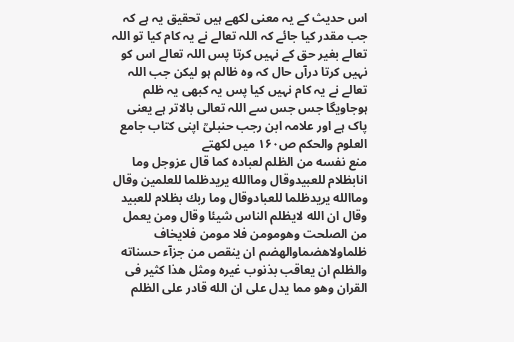اس حدیث کے یہ معنی لکھے ہیں تحقیق یہ ہے کہ جب مقدر کیا جائے کہ اللہ تعالے نے یہ کام کیا تو اللہ تعالے بغیر حق کے نہیں کرتا پس اللہ تعالے اس کو نہیں کرتا درآں حال کہ وہ ظالم ہو لیکن جب اللہ تعالے نے یہ کام نہیں کیا پس یہ کبھی یہ ظلم ہوجاویگا جس جس سے اللہ تعالی بالاتر ہے یعنی پاک ہے اور علامہ ابن رجب حنبلیؒ اپنی کتاب جامع العلوم والحکم ص۱۶۰ میں لکھتے
منع نفسه من الظلم لعباده كما قال عزوجل وما انابظلام للعبيدوقال وماالله يريدظلما للعلمين وقال وماالله يريدظلما للعبادوقال وما ربك بظلام للعبيد وقال ان الله لايظلم الناس شيئا وقال ومن يعمل من الصلحت وهومومن فلا مومن فلايخاف ظلماولاهضماوالهضم ان ينقص من جزآء حسناته والظلم ان يعاقب بذنوب غيره ومثل هذا كثير فى القران وهو مما يدل على ان الله قادر على الظلم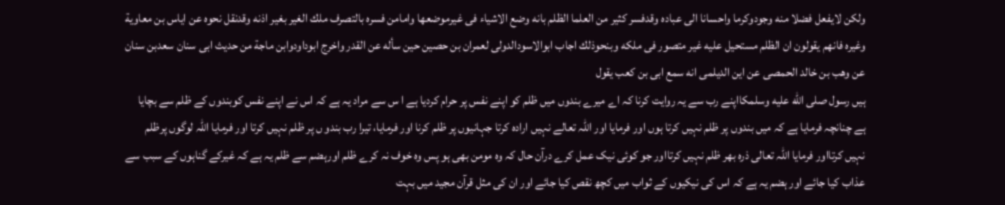ولكن لايفعل فضلا منه وجودوكرما واحسانا الى عباده وقدفسر كثير من العلما الظلم بانه وضع الاشياء فى غيرموضعها وامامن فسره بالتصرف ملك الغير بغير اذنه وقدنقل نحوه عن اياس بن معاوية وغيره فانهم يقولون ان الظلم مستحيل عليه غير متصور فى ملكه وبنحوذلك اجاب ابوالاسودالدولى لعمران بن حصين حين سأله عن القدر واخرج ابوداودوابن ماجة من حديث ابى سنان سعدبن سنان عن وهب بن خالد الحمصى عن اين الديلمى انه سمع ابى بن كعب يقول
ہیں رسول صلى الله عليه وسلمکااپنے رب سے یہ روایت کرنا کہ اے میرے بندوں میں ظلم کو اپنے نفس پر حرام کردیا ہے ا س سے مراد یہ ہے کہ اس نے اپنے نفس کوبندوں کے ظلم سے بچایا ہے چنانچہ فرمایا ہے کہ میں بندوں پر ظلم نہیں کرتا ہوں اور فرمایا اور اللہ تعالے نہیں ارادہ کرتا جہانیوں پر ظلم کرنا اور فرمایا، تیرا رب بندو ں پر ظلم نہیں کرتا اور فرمایا اللہ لوگوں پرظلم نہیں کرتااور فرمایا اللہ تعالی ذرہ بھر ظلم نہیں کرتااور جو کوئی نیک عمل کرے درآن حال کہ وہ مومن بھی ہو پس وہ خوف نہ کرے ظلم اورہضم سے ظلم یہ ہے کہ غیرکے گناہوں کے سبب سے عذاب کیا جائے اور ہضم یہ ہے کہ اس کی نیکیوں کے ثواب میں کچھ نقص کیا جائے اور ان کی مثل قرآن مجید میں بہت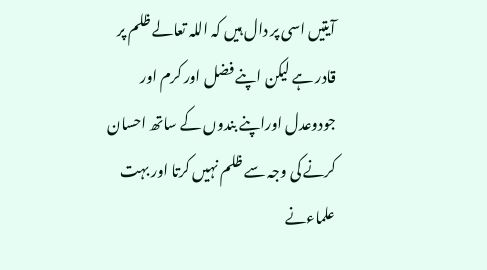آیتیں اسی پر دال ہیں کہ اللہ تعالے ظلم پر قادر ہے لیکن اپنے فضل اور کرم اور جودوعدل اوراپنے بندوں کے ساتھ احسان کرنے کی وجہ سے ظلم نہیں کرتا اور بہت علماءنے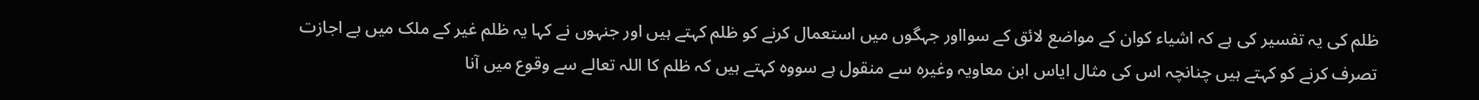ظلم کی یہ تفسیر کی ہے کہ اشیاء کوان کے مواضع لائق کے سوااور جہگوں میں استعمال کرنے کو ظلم کہتے ہیں اور جنہوں نے کہا یہ ظلم غیر کے ملک میں بے اجازت تصرف کرنے کو کہتے ہیں چنانچہ اس کی مثال ایاس ابن معاویہ وغیرہ سے منقول ہے سووہ کہتے ہیں کہ ظلم کا اللہ تعالے سے وقوع میں آنا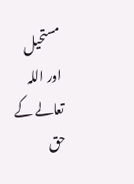مستحیل اور اللہ تعالے کے حق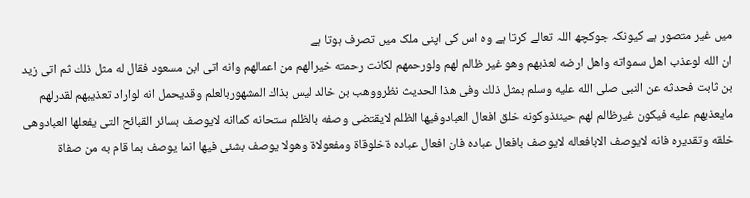میں غیر متصور ہے کیونکہ جوکچھ اللہ تعالے کرتا ہے وہ اس کی اپنی ملک میں تصرف ہوتا ہے
ان الله لوعذب اهل سمواته واهل ارضه لعذبهم وهو غير ظالم لهم ولورحمهم لكانت رحمته خيرالهم من اعمالهم وانه اتى ابن مسعود فقال له مثل ذلك ثم اتى زيد بن ثابت فحدثه عن النبى صلى الله عليه وسلم بمثل ذلك وفى هذا الحديث نظرووهب بن خالد ليس بذاك المشهوربالعلم وقديحمل انه لواراد تعذيبهم لقدرلهم مايعذبهم عليه فيكون غيرظالم لهم حينئذوكونه خلق افعال العبادوفيها الظلم لايقتضى وصفه بالظلم ستحانه كماانه لايوصف بسائر القبائح التى يفعلها العبادوهى خلقه وتقديره فانه لايوصف الابافعاله لايوصف بافعال عباده فان افعال عباده ةخلوقاة ومفعولاة وهولا يوصف بشئى فيها انما يوصف بما قام به من صفاة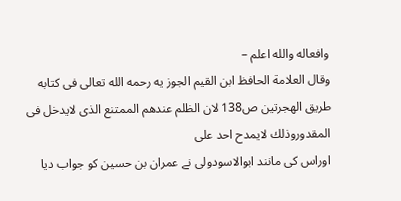وافعاله والله اعلم –
وقال العلامة الحافظ ابن القيم الجوز يه رحمه الله تعالى فى كتابه طريق الهجرتين ص138 لان الظلم عندهم الممتنع الذى لايدخل فى المقدوروذلك لايمدح احد على
اوراس کی مانند ابوالاسودولی نے عمران بن حسین کو جواب دیا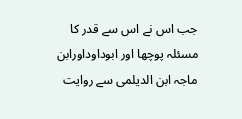جب اس نے اس سے قدر کا مسئلہ پوچھا اور ابوداوداورابن ماجہ ابن الدیلمی سے روایت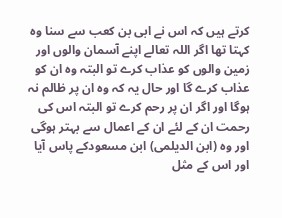کرتے ہیں کہ اس نے ابی بن کعب سے سنا وہ کہتا تھا اگر اللہ تعالے اپنے آسمان والوں اور زمین والوں کو عذاب کرے تو البتہ وہ ان کو عذاب کرے گا اور حال یہ کہ وہ ان پر ظالم نہ ہوگا اور اگر ان پر رحم کرے تو البتہ اس کی رحمت ان کے لئے ان کے اعمال سے بہتر ہوگی اور وہ (ابن الدیلمی) ابن مسعودکے پاس آیا اور اس کے مثل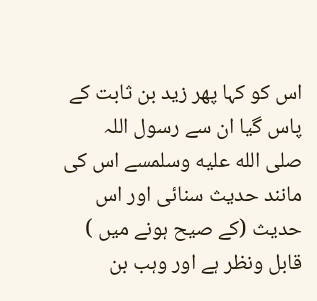اس کو کہا پھر زید بن ثابت کے پاس گیا ان سے رسول اللہ صلى الله عليه وسلمسے اس کی مانند حدیث سنائی اور اس حدیث (کے صیح ہونے میں ) قابل ونظر ہے اور وہب بن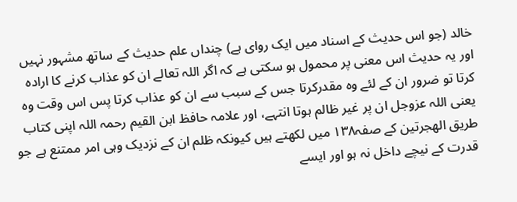خالد (جو اس حدیث کے اسناد میں ایک روای ہے) چنداں علم حدیث کے ساتھ مشہور نہیں اور یہ حدیث اس معنی پر محمول ہو سکتی ہے کہ اگر اللہ تعالے ان کو عذاب کرنے کا ارادہ کرتا تو ضرور ان کے لئے وہ مقدرکرتا جس کے سبب سے ان کو عذاب کرتا پس اس وقت وہ یعنی اللہ عزوجل ان پر غیر ظالم ہوتا انتہے، اور علامہ حافظ ابن القیم رحمہ اللہ اپنی کتاب طریق الھجرتین کے صفہ۱۳۸ میں لکھتے ہیں کیونکہ ظلم ان کے نزدیک وہی امر ممتنع ہے جو قدرت کے نیچے داخل نہ ہو اور ایسے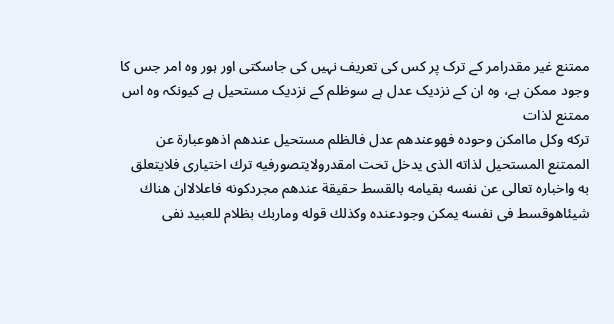ممتنع غیر مقدرامر کے ترک پر کس کی تعریف نہیں کی جاسکتی اور ہور وہ امر جس کا وجود ممکن ہے، وہ ان کے نزدیک عدل ہے سوظلم کے نزدیک مستحیل ہے کیونکہ وہ اس ممتنع لذات
تركه وكل ماامكن وحوده فهوعندهم عدل فالظلم مستحيل عندهم اذهوعبارة عن الممتنع المستحيل لذاته الذى يدخل تحت امقدرولايتصورفيه ترك اختيارى فلايتعلق به واخباره تعالى عن نفسه بقيامه بالقسط حقيقة عندهم مجردكونه فاعلالاان هناك شيئاهوقسط فى نفسه يمكن وجودعنده وكذلك قوله وماربك بظلام للعبيد نفى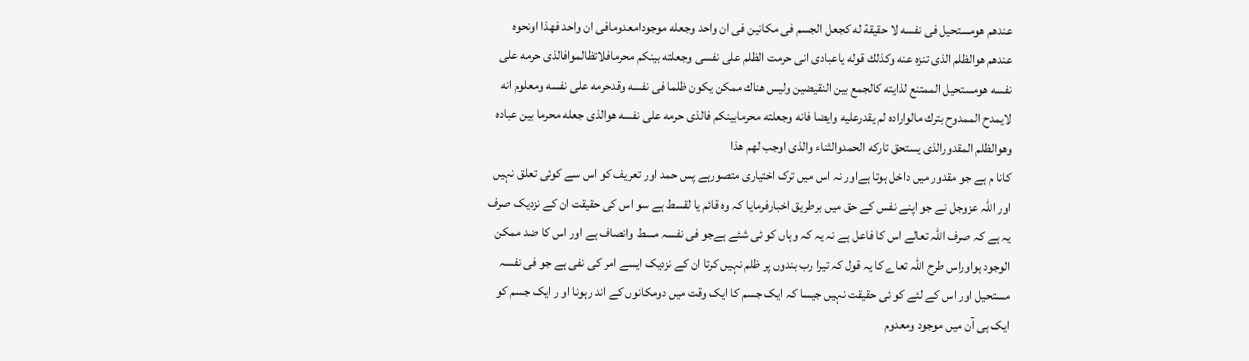عندهم هومستحيل فى نفسه لا حقيقة له كجعل الجسم فى مكانين فى ان واحد وجعله موجودامعدومافى ان واحد فهذا اونحوه عندهم هوالظلم الذى تنزه عنه وكذلك قوله ياعبادى انى حرمت الظلم على نفسى وجعلته بينكم محرمافلاتظالموافالذى حرمه على نفسه هومستحيل الممتنع لذايته كالجمع بين النقيضين وليس هناك ممكن يكون ظلما فى نفسه وقدحرمه على نفسه ومعلوم انه لايمدح الممدوح بترك مالواراده لم يقدرعليه وايضا فانه وجعلته محرمابينكم فالذى حرمه على نفسه هوالذى جعله محرما بين عباده وهوالظلم المقدورالذى يستحق تاركه الحمدوالثناء والذى اوجب لهم هذا
کانا م ہے جو مقدور میں داخل ہوتا ہےاور نہ اس میں ترک اختیاری متصورہے پس حمد اور تعریف کو اس سے کوئی تعلق نہیں اور اللہ عزوجل نے جو اپنے نفس کے حق میں برطریق اخبارفرمایا کہ وہ قائم یا لقسط ہے سو اس کی حقیقت ان کے نزدیک صرف یہ ہے کہ صرف اللہ تعالے اس کا فاعل ہے نہ یہ کہ وہاں کو ئی شئے ہےجو فی نفسہ مسط وانصاف ہے اور اس کا ضد ممکن الوجود ہواوراس طرح اللہ تعاے کا یہ قول کہ تیرا رب بندوں پر ظلم نہیں کرتا ان کے نزدیک ایسے امر کی نفی ہے جو فی نفسہ مستحیل اور اس کے لئے کو ئی حقیقت نہیں جیسا کہ ایک جسم کا ایک وقت میں دومکانوں کے اند رہونا او ر ایک جسم کو ایک ہی آن میں موجود ومعدوم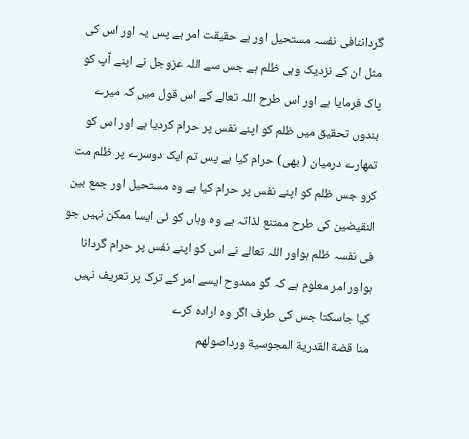گرداننافی نفسہ مستحیل اور بے حقیقت امر ہے پس یہ اور اس کی مثل ان کے نزدیک وہی ظلم ہے جس سے اللہ عزوجل نے اپنے آپ کو پاک فرمایا ہے اور اس طرح اللہ تعالے کے اس قول میں کہ میرے بندوں تحقیق میں ظلم کو اپنے نفس پر حرام کردیا ہے اور اس کو تمھارے درمیان ( بھی) حرام کیا ہے پس تم ایک دوسرے پر ظلم مت کرو جس ظلم کو اپنے نفس پر حرام کیا ہے وہ مستحیل اور جمع بین النقیضین کی طرح ممتنع لذاتہ ہے وہ وہاں کو ئی ایسا ممکن نہیں جو فی نفسہ ظلم ہواور اللہ تعالے نے اس کو اپنے نفس پر حرام گردانا ہواور امر معلوم ہے کہ گو ممدوح ایسے امر کے ترک پر تعریف نہیں کیا جاسکتا جس کی طرف اگر وہ ارادہ کرے
منا قضة القدرية المجوسية ورداصولهم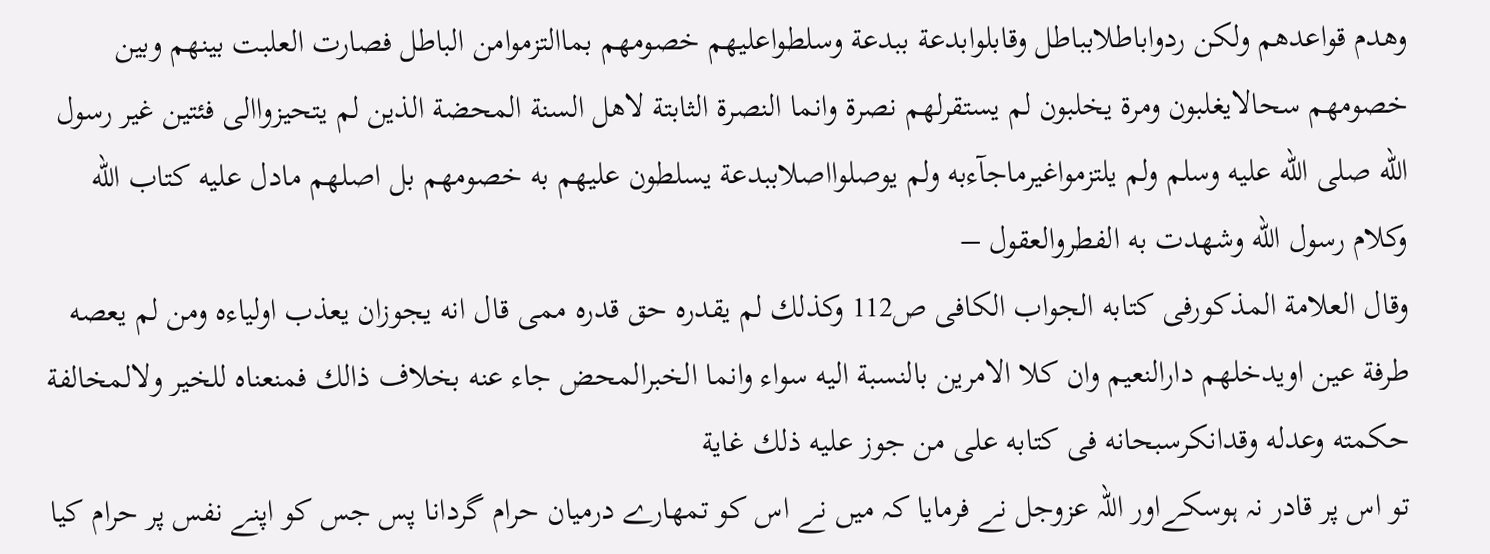وهدم قواعدهم ولكن ردواباطلابباطل وقابلوابدعة ببدعة وسلطواعليهم خصومهم بماالتزموامن الباطل فصارت العلبت بينهم وبين خصومهم سحالايغلبون ومرة يخلبون لم يستقرلهم نصرة وانما النصرة الثابتة لاهل السنة المحضة الذين لم يتحيزواالى فئتين غير رسول الله صلى الله عليه وسلم ولم يلتزمواغيرماجآءبه ولم يوصلوااصلاببدعة يسلطون عليهم به خصومهم بل اصلهم مادل عليه كتاب الله وكلام رسول الله وشهدت به الفطروالعقول –
وقال العلامة المذكورفى كتابه الجواب الكافى ص112 وكذلك لم يقدره حق قدره ممى قال انه يجوزان يعذب اولياءه ومن لم يعصه طرفة عين اويدخلهم دارالنعيم وان كلا الامرين بالنسبة اليه سواء وانما الخبرالمحض جاء عنه بخلاف ذالك فمنعناه للخير ولالمخالفة حكمته وعدله وقدانكرسبحانه فى كتابه على من جوز عليه ذلك غاية
تو اس پر قادر نہ ہوسکےاور اللہ عزوجل نے فرمایا کہ میں نے اس کو تمھارے درمیان حرام گردانا پس جس کو اپنے نفس پر حرام کیا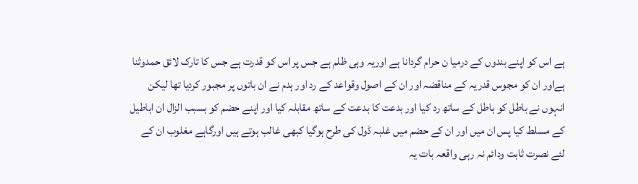ہے اس کو اپنے بندوں کے درمیا ن حرام گردانا ہے اوریہ وہی ظلم ہے جس پر اس کو قدرت ہے جس کا تارک لائق حمدوثنا ہےاور ان کو مجوس قدریہ کے مناقضہ اور ان کے اصول وقواعد کے رد اور ہدم نے ان باتوں پر مجبور کردیا تھا لیکن انہوں نے باطل کو باطل کے ساتھ رد کیا اور بدعت کا بدعت کے ساتھ مقابلہ کیا اور اپنے حضم کو بسبب الزال ان اباطیل کے مسلط کیا پس ان میں اور ان کے حضم میں غلبہ ڈول کی طرح ہوگیا کبھی غالب ہوتے ہیں اورگاہے مغلوب ان کے لئے نصرت ثابت ودائم نہ رہی واقعہ بات یہ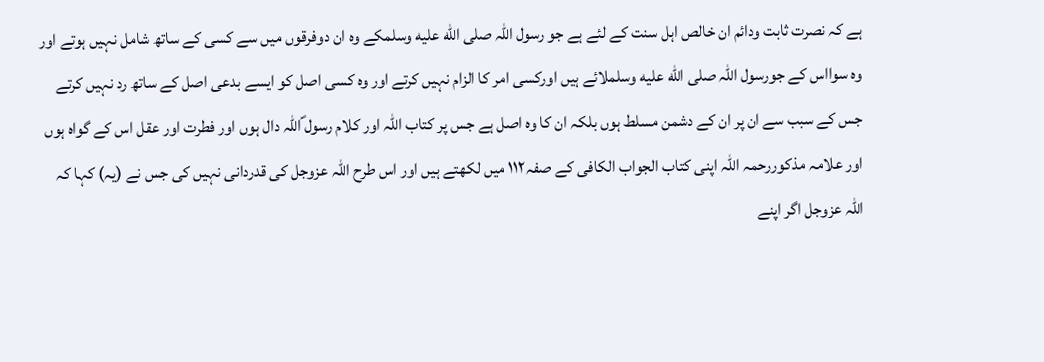ہے کہ نصرت ثابت ودائم ان خالص اہل سنت کے لئے ہے جو رسول اللہ صلى الله عليه وسلمکے وہ ان دوفرقوں میں سے کسی کے ساتھ شامل نہیں ہوتے اور وہ سوااس کے جورسول اللہ صلى الله عليه وسلملائے ہیں اورکسی امر کا الزام نہیں کرتے اور وہ کسی اصل کو ایسے بدعی اصل کے ساتھ رد نہیں کرتے جس کے سبب سے ان پر ان کے دشمن مسلط ہوں بلکہ ان کا وہ اصل ہے جس پر کتاب اللہ اور کلام رسول ؐاللہ دال ہوں اور فطرت اور عقل اس کے گواہ ہوں اور علامہ مذکوررحمہ اللہ اپنی کتاب الجواب الکافی کے صفہ۱۱۲ میں لکھتے ہیں اور اس طرح اللہ عزوجل کی قدردانی نہیں کی جس نے (یہ) کہا کہ اللہ عزوجل اگر اپنے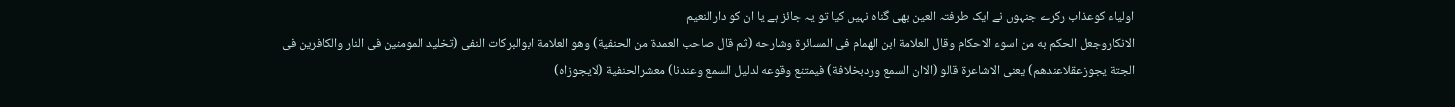اولیاء کوعذاب رکرے جنہوں نے ایک طرفتہ العین بھی گناہ نہیں کیا تو یہ جائز ہے یا ان کو دارالنعیم
الانكاروجعل الحكم به من اسوء الاحكام وقال العلامة ابن الهمام فى المسائرة وشارحه (ثم قال صاحب العمدة من الحنفية) وهو العلامة ابوالبركات النفى (تخليد المومنين فى النار والكافرين فى الجتة يجوزعقلاعندهم) يعنى الاشاعرة قالو (الاان السمع وردبخلافة) فيمتنع وقوعه لدليل السمع وعندنا) معشرالحنفية (لايجوزاه)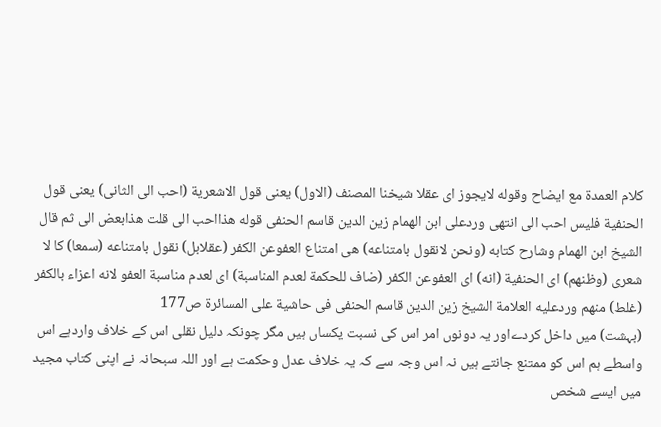كلام العمدة مع ايضاح وقوله لايجوز اى عقلا شيخنا المصنف (الاول) يعنى قول الاشعرية (احب الى الثانى) يعنى قول الحنفية فليس احب الى انتهى وردعلى ابن الهمام زين الدين قاسم الحنفى قوله هذااحب الى قلت هذابعض الى ثم قال الشيخ ابن الهمام وشارح كتابه (ونحن لانقول بامتناعه) هى امتناع العفوعن الكفر (عقلابل) نقول بامتناعه (سمعا) كا لا شعرى (وظنهم) اى الحنفية (انه) اى العفوعن الكفر (ضاف للحكمة لعدم المناسبة) اى لعدم مناسبة العفو لانه اعزاء بالكفر (غلط) منهم وردعليه العلامة الشيخ زين الدين قاسم الحنفى فى حاشية على المسائرة ص177
(بہشت) میں داخل کردےاور یہ دونوں امر اس کی نسبت یکساں ہیں مگر چونکہ دلیل نقلی اس کے خلاف واردہے اس واسطے ہم اس کو ممتنع جانتے ہیں نہ اس وجہ سے کہ یہ خلاف عدل وحکمت ہے اور اللہ سبحانہ نے اپنی کتاب مجید میں ایسے شخص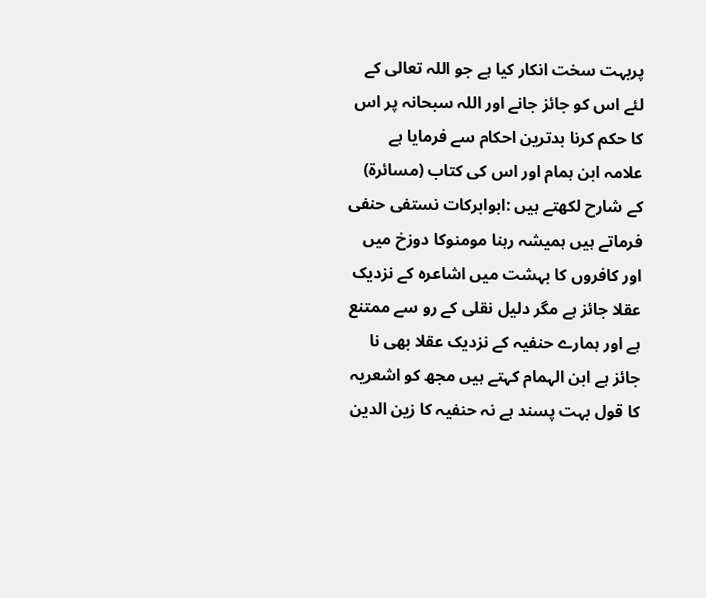پربہت سخت انکار کیا ہے جو اللہ تعالی کے لئے اس کو جائز جانے اور اللہ سبحانہ پر اس کا حکم کرنا بدترین احکام سے فرمایا ہے علامہ ابن ہمام اور اس کی کتاب (مسائرۃ) کے شارح لکھتے ہیں :ابوابرکات نستفی حنفی فرماتے ہیں ہمیشہ رہنا مومنوکا دوزخ میں اور کافروں کا بہشت میں اشاعرہ کے نزدیک عقلا جائز ہے مگر دلیل نقلی کے رو سے ممتنع ہے اور ہمارے حنفیہ کے نزدیک عقلا بھی نا جائز ہے ابن الہمام کہتے ہیں مجھ کو اشعریہ کا قول بہت پسند ہے نہ حنفیہ کا زین الدین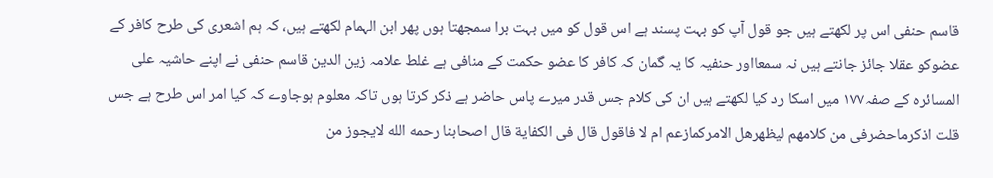قاسم حنفی اس پر لکھتے ہیں جو قول آپ کو بہت پسند ہے اس قول کو میں بہت برا سمجھتا ہوں پھر ابن الہمام لکھتے ہیں، کہ ہم اشعری کی طرح کافر کے عضوکو عقلا جائز جانتے ہیں نہ سمعااور حنفیہ کا یہ گمان کہ کافر کا عضو حکمت کے منافی ہے غلط علامہ زین الدین قاسم حنفی نے اپنے حاشیہ علی المسائرہ کے صفہ۱۷۷ میں اسکا رد کیا لکھتے ہیں ان کی کلام جس قدر میرے پاس حاضر ہے ذکر کرتا ہوں تاکہ معلوم ہوجاوے کہ کیا امر اس طرح ہے جس
قلت اذكرماحضرفى من كلامهم ليظهرهل الامركمازعم ام لا فاقول قال فى الكفاية قال اصحابنا رحمه الله لايجوز من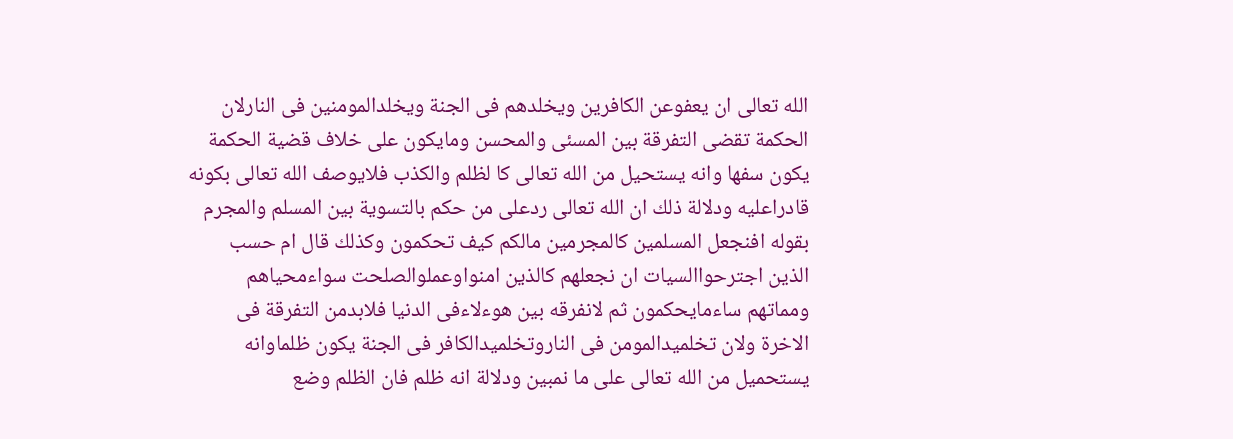الله تعالى ان يعفوعن الكافرين ويخلدهم فى الجنة ويخلدالمومنين فى النارلان الحكمة تقضى التفرقة بين المسئى والمحسن ومايكون على خلاف قضية الحكمة يكون سفها وانه يستحيل من الله تعالى كا لظلم والكذب فلايوصف الله تعالى بكونه قادراعليه ودلالة ذلك ان الله تعالى ردعلى من حكم بالتسوية بين المسلم والمجرم بقوله افنجعل المسلمين كالمجرمين مالكم كيف تحكمون وكذلك قال ام حسب الذين اجترحواالسيات ان نجعلهم كالذين امنواوعملوالصلحت سواءمحياهم ومماتهم ساءمايحكمون ثم لانفرقه بين هوءلاءفى الدنيا فلابدمن التفرقة فى الاخرة ولان تخلميدالمومن فى الناروتخلميدالكافر فى الجنة يكون ظلماوانه يستحميل من الله تعالى على ما نمبين ودلالة انه ظلم فان الظلم وضع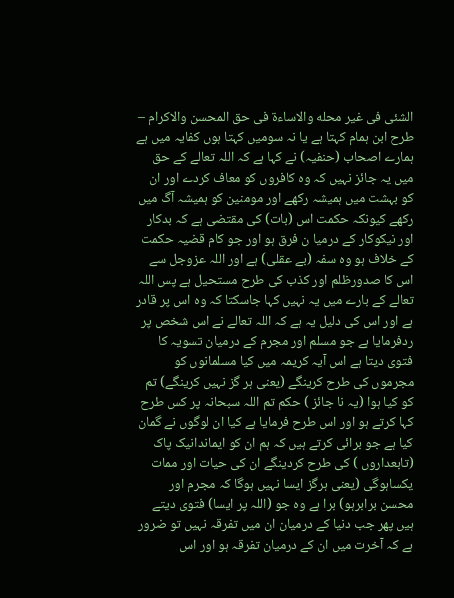الشئى فى غير محله والاساءة فى حق المحسن والاكرام –
طرح ابن ہمام کہتا ہے یا نہ سومیں کہتا ہوں کفایہ میں ہے ہمارے اصحاب (حنفیہ) نے کہا ہے کہ اللہ تعالے کے حق میں یہ جائز نہیں کہ وہ کافروں کو معاف کردے اور ان کو بہشت میں ہمیشہ رکھے اور مومنین کو ہمیشہ آگ میں رکھے کیونکہ حکمت اس (بات) کی مقتضی ہے کہ بدکار اور نیکوکار کے درمیا ن فرق ہو اور جو کام قضیہ حکمت کے خلاف ہو وہ سفہ (بے عقلی) ہے اور اللہ عزوجل سے اس کا صدورظلم اور کذب کی طرح مستحیل ہے پس اللہ تعالے کے بارے میں یہ نہیں کہا جاسکتا کہ وہ اس پر قادر ہے اور اس کی دلیل یہ ہے کہ اللہ تعالے نے اس شخص پر ردفرمایا ہے جو مسلم اور مجرم کے درمیان تسویہ کا فتوی دیتا ہے اس آیہ کریمہ میں کیا مسلمانوں کو مجرموں کی طرح کرینگے (یعنی ہر گز نہیں کرینگے) تم کو کیا ہوا (یہ نا جائز ) حکم تم اللہ سبحانہ پر کس طرح کہا کرتے ہو اور اس طرح فرمایا ہے کیا ان لوگوں نے گمان کیا ہے جو برائی کرتے ہیں کہ ہم ان کو ایماندانیک پاک (تابعداروں ) کی طرح کردینگے ان کی حیات اور ممات یکساہوگی (یعنی ہرگز ایسا نہیں ہوگا کہ مجرم اور محسن برابرہو) برا ہے وہ جو (اللہ پر ایسا) فتوی دیتے ہیں پھر جب دنیا کے درمیان ان میں تفرقہ نہیں تو ضرور ہے کہ آخرت میں ان کے درمیان تفرقہ ہو اور اس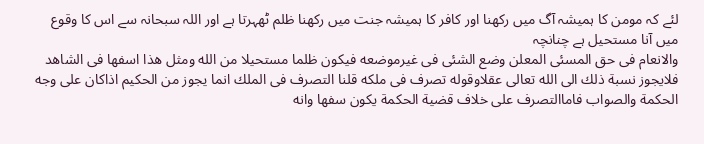لئے کہ مومن کا ہمیشہ آگ میں رکھنا اور کافر کا ہمیشہ جنت میں رکھنا ظلم ٹھہرتا ہے اور اللہ سبحانہ سے اس کا وقوع میں آنا مستحیل ہے چنانچہ
والانعام فى حق المسئى المعلن وضع الشئى فى غيرموضعه فيكون ظلما مستحيلا من الله ومثل هذا اسفها فى الشاهد فلايجوز نسبة ذلك الى الله تعالى عقلاوقوله تصرف فى ملكه قلنا التصرف فى الملك انما يجوز من الحكيم اذاكان على وجه الحكمة والصواب فاماالتصرف على خلاف قضية الحكمة يكون سفها وانه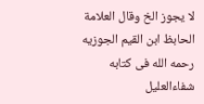لا يجوز الخ وقال العلامة الحابظ ابن القيم الجوزيه رحمه الله فى كتابه شفاءالعليل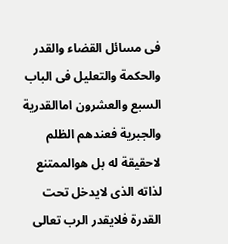فى مسائل القضاء والقدر والحكمة والتعليل فى الباب السبع والعشرون اماالقدرية والجبرية فعندهم الظلم لاحقيقة له بل هوالممتنع لذاته الذى لايدخل تحت القدرة فلايقدر الرب تعالى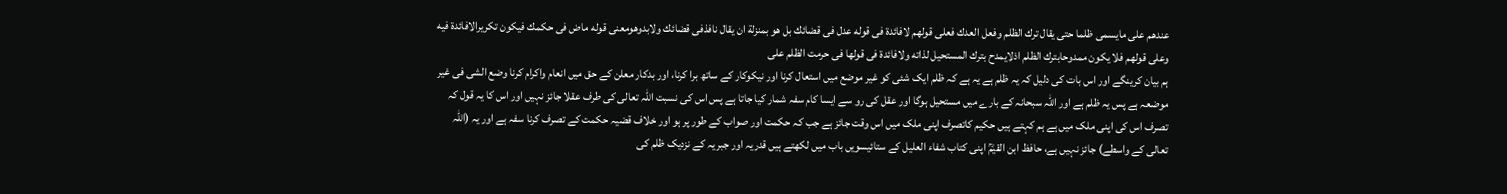عندهم على مايسمى ظلما حتى يقال ترك الظلم وفعل العدك فعلى قولهم لافائدة فى قوله عدل فى قضائك بل هو بمنزلة ان يقال نافذفى قضائك ولابدوهومعنى قوله ماض فى حكمك فيكون تكريرالافائدة فيه وعلى قولهم فلا يكون ممدوحابترك الظلم اذلايمدح بترك المستحيل لذاته ولافائدة فى قولها فى حرمت الظلم على
ہم بیان کرینگے اور اس بات کی دلیل کہ یہ ظلم ہے یہ ہے کہ ظلم ایک شئی کو غیر موضع میں استعال کرنا اور نیکوکار کے ساتھ برا کرنا، اور بدکار معلن کے حق میں انعام واکرام کرنا وضع الشی فی غیر موضعہ ہے پس یہ ظلم ہے اور اللہ سبحانہ کے بارے میں مستحیل ہوگا اور عقل کی رو سے ایسا کام سفہ شمار کیا جاتا ہے پس اس کی نسبت اللہ تعالی کی طرف عقلا جائز نہیں اور اس کا یہ قول کہ تصرف اس کی اپنی ملک میں ہے ہم کہتے ہیں حکیم کاتصرف اپنی ملک میں اس وقت جائز ہے جب کہ حکمت اور صواب کے طور پر ہو اور خلاف قضیہ حکمت کے تصرف کرنا سفہ ہے اور یہ (اللہ تعالی کے واسطے) جائز نہیں ہے، حافظ ابن القیمؒ اپنی کتاب شفاء العلیل کے ستائیسویں باب میں لکھتے ہیں قدریہ اور جبریہ کے نزدیک ظلم کی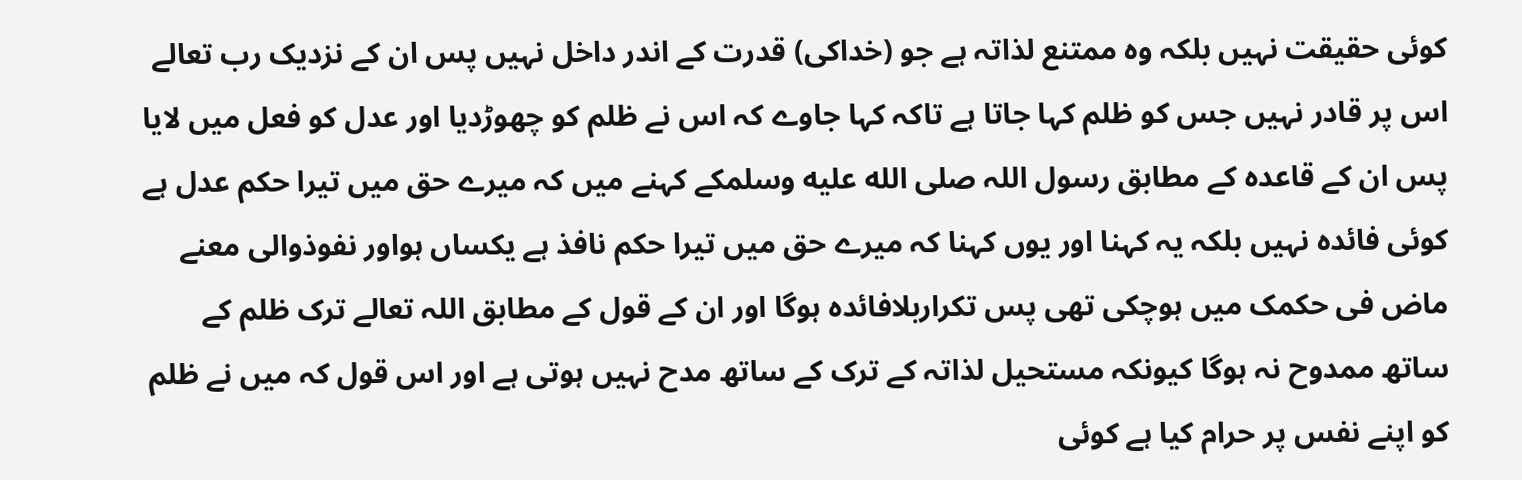کوئی حقیقت نہیں بلکہ وہ ممتنع لذاتہ ہے جو (خداکی) قدرت کے اندر داخل نہیں پس ان کے نزدیک رب تعالے اس پر قادر نہیں جس کو ظلم کہا جاتا ہے تاکہ کہا جاوے کہ اس نے ظلم کو چھوڑدیا اور عدل کو فعل میں لایا پس ان کے قاعدہ کے مطابق رسول اللہ صلى الله عليه وسلمکے کہنے میں کہ میرے حق میں تیرا حکم عدل ہے کوئی فائدہ نہیں بلکہ یہ کہنا اور یوں کہنا کہ میرے حق میں تیرا حکم نافذ ہے یکساں ہواور نفوذوالی معنے ماض فی حکمک میں ہوچکی تھی پس تکراربلافائدہ ہوگا اور ان کے قول کے مطابق اللہ تعالے ترک ظلم کے ساتھ ممدوح نہ ہوگا کیونکہ مستحیل لذاتہ کے ترک کے ساتھ مدح نہیں ہوتی ہے اور اس قول کہ میں نے ظلم کو اپنے نفس پر حرام کیا ہے کوئی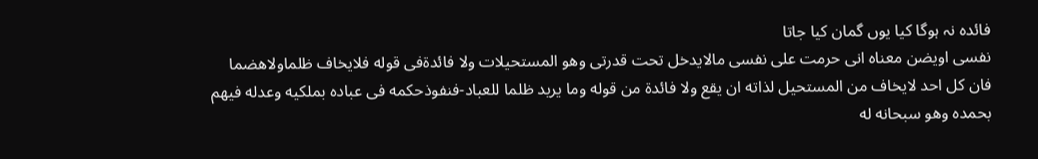فائدہ نہ ہوگا کیا یوں گمان کیا جاتا
نفسى اويضن معناه انى حرمت على نفسى مالايدخل تحت قدرتى وهو المستحيلات ولا فائدةفى قوله فلايخاف ظلماولاهضما فان كل احد لايخاف من المستحيل لذاته ان يقع ولا فائدة من قوله وما يريد ظلما للعباد-فنفوذحكمه فى عباده بملكيه وعدله فيهم بحمده وهو سبحانه له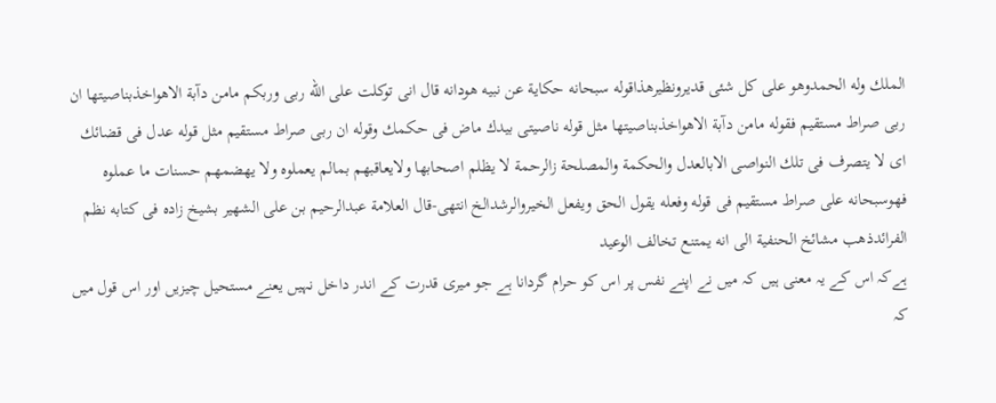الملك وله الحمدوهو على كل شئى قديرونظيرهذاقوله سبحانه حكاية عن نبيه هودانه قال انى توكلت على الله ربى وربكم مامن دآبة الاهواخذبناصيتها ان ربى صراط مستقيم فقوله مامن دآبة الاهواخذبناصيتها مثل قوله ناصيتى بيدك ماض فى حكمك وقوله ان ربى صراط مستقيم مثل قوله عدل فى قضائك اى لا يتصرف فى تلك النواصى الابالعدل والحكمة والمصلحة زالرحمة لا يظلم اصحابها ولايعاقبهم بمالم يعملوه ولا يهضمهم حسنات ما عملوه فهوسبحانه على صراط مستقيم فى قوله وفعله يقول الحق ويفعل الخيروالرشدالخ انتهى-قال العلامة عبدالرحيم بن على الشهير بشيخ زاده فى كتابه نظم الفرائدذهب مشائخ الحنفية الى انه يمتنع تخالف الوعيد
ہےکہ اس کے یہ معنی ہیں کہ میں نے اپنے نفس پر اس کو حرام گردانا ہے جو میری قدرت کے اندر داخل نہیں یعنے مستحیل چیزیں اور اس قول میں کہ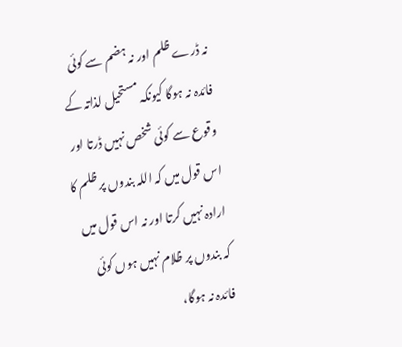نہ ڈرے ظلم اور نہ ہضم سے کوئی فائدہ نہ ہوگا کیونکہ مستحیل لذاتہ کے وقوع سے کوئی شخص نہیں ڈرتا اور اس قول میں کہ اللہ بندوں پر ظلم کا ارادہ نہیں کرتا اور نہ اس قول میں کہ بندوں پر ظلام نہیں ہوں کوئی فائدہ نہ ہوگا،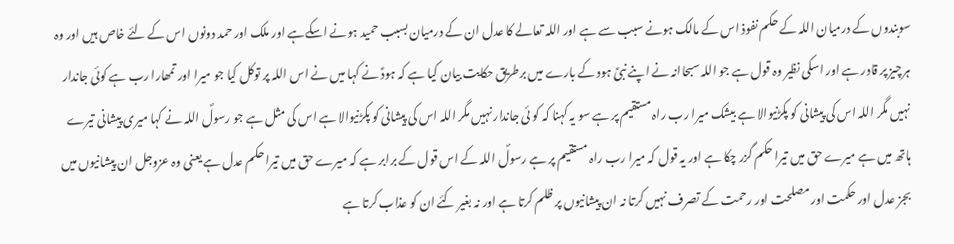سوبندوں کے درمیان اللہ کے حکم نفوذ اس کے مالک ہونے سبب سے ہے اور اللہ تعالے کا عدل ان کے درمیان بسبب حمید ہونے اسکےہے اور ملک اور حمد دونوں اس کے لئے خاص ہیں اور وہ ہرچیز پر قادر ہے اور اسکی نظیر وہ قول ہے جو اللہ سبحاانہ نے اپنے نبیؑ ہود کے بارے میں برطریق حکایت بیان کیا ہے کہ ہودؑ نے کہا میں نے اس اللہ پر توکل کیا جو میرا اور تمھارا رب ہے کوئی جاندار نہیں مگر اللہ اس کی پیشانی کو پکڑنیوالا ہے بیشک میرا رب راہ مستقیم پر ہے سو یہ کہنا کہ کو ئی جاندار نہیں مگر اللہ اس کی پیشانی کو پکڑنیوالا ہے اس کی مثل ہے جو رسولؐ اللہ نے کہا میری پیشانی تیرے ہاتھ میں ہے میرے حق میں تیرا حکم گزر چکا ہے اور یہ قول کہ میرا رب راہ مستقیم پر ہے رسولؐ اللہ کے اس قول کے برابر ہے کہ میرے حق میں تیرا حکم عدل ہے یعنی وہ عزوجل ان پیشانیوں میں بجز عدل اور حکمت اور مصلحت اور رحمت کے تصرف نہیں کرتا نہ ان پیشانیوں پر ظلم کرتا ہے اور نہ بغیر کئے ان کو عذاب کرتا ہے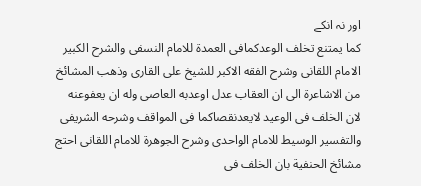اور نہ انکے
كما يمتنع تخلف الوعدكمافى العمدة للامام النسفى والشرح الكبير الامام اللقانى وشرح الفقه الاكبر للشيخ على القارى وذهب المشائخ من الاشاعرة الى ان العقاب عدل اوعدبه العاصى وله ان يعفوعنه لان الخلف فى الوعيد لايعدنقصاكما فى المواقف وشرحه الشريفى والتفسير الوسيط للامام الواحدى وشرح الجوهرة للامام اللقانى احتج مشائخ الحنفية بان الخلف فى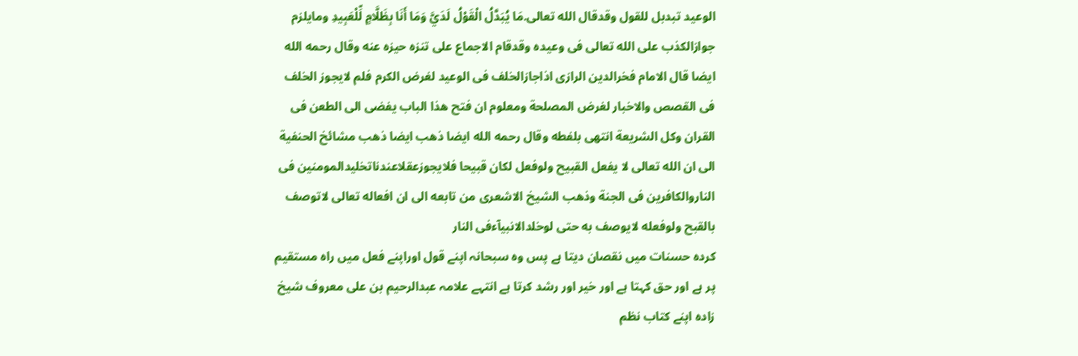الوعيد تبدبل للقول وقدقال الله تعالى.مَا يُبَدَّلُ الْقَوْلُ لَدَيَّ وَمَا أَنَا بِظَلَّامٍ لِّلْعَبِيدِ ومايلزم جوازالكذب على الله تعالى فى وعيده وقدقام الاجماع على تنزه حيزه عنه وقال رحمه الله ايضا قال الامام فخرالدين الرازى اذاجازالخلف فى الوعيد لغرض الكرم فلم لايجوز الخلف فى القصص والاخبار لغرض المصلحة ومعلوم ان فتح هذا الباب يفضى الى الطعن فى القران وكل الشريعة انتهى بلفطه وقال رحمه الله ايضا ذهب ايضا ذهب مشائخ الحنفية الى ان الله تعالى لا يفعل القبيح ولوفعل لكان قبيحا فلايجوزعقلاعندناتخليدالمومنين فى الناروالكافرين فى الجنة وذهب الشيخ الاشعرى من تابعه الى ان افعاله تعالى لاتوصف بالقبح ولوفعله لايوصف به حتى لوخلدالانبيآءفى النار
کردہ حسنات میں نقصان دیتا ہے پس وہ سبحانہ اپنے قول اوراپنے فعل میں راہ مستقیم پر ہے اور حق کہتا ہے اور خیر اور رشد کرتا ہے انتہے علامہ عبدالرحیم بن علی معروف شیخ زادہ اپنے کتاب نظم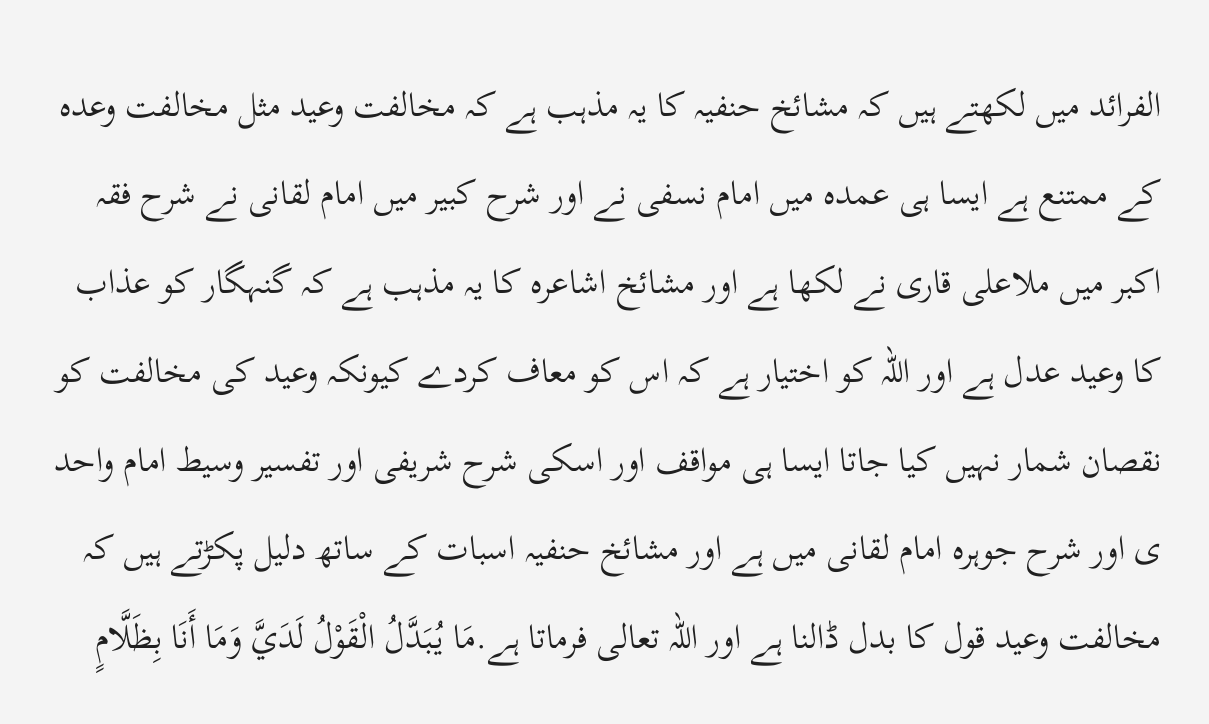الفرائد میں لکھتے ہیں کہ مشائخ حنفیہ کا یہ مذہب ہے کہ مخالفت وعید مثل مخالفت وعدہ کے ممتنع ہے ایسا ہی عمدہ میں امام نسفی نے اور شرح کبیر میں امام لقانی نے شرح فقہ اکبر میں ملاعلی قاری نے لکھا ہے اور مشائخ اشاعرہ کا یہ مذہب ہے کہ گنہگار کو عذاب کا وعید عدل ہے اور اللہ کو اختیار ہے کہ اس کو معاف کردے کیونکہ وعید کی مخالفت کو نقصان شمار نہیں کیا جاتا ایسا ہی مواقف اور اسکی شرح شریفی اور تفسیر وسیط امام واحد ی اور شرح جوہرہ امام لقانی میں ہے اور مشائخ حنفیہ اسبات کے ساتھ دلیل پکڑتے ہیں کہ مخالفت وعید قول کا بدل ڈالنا ہے اور اللہ تعالی فرماتا ہے.مَا يُبَدَّلُ الْقَوْلُ لَدَيَّ وَمَا أَنَا بِظَلَّامٍ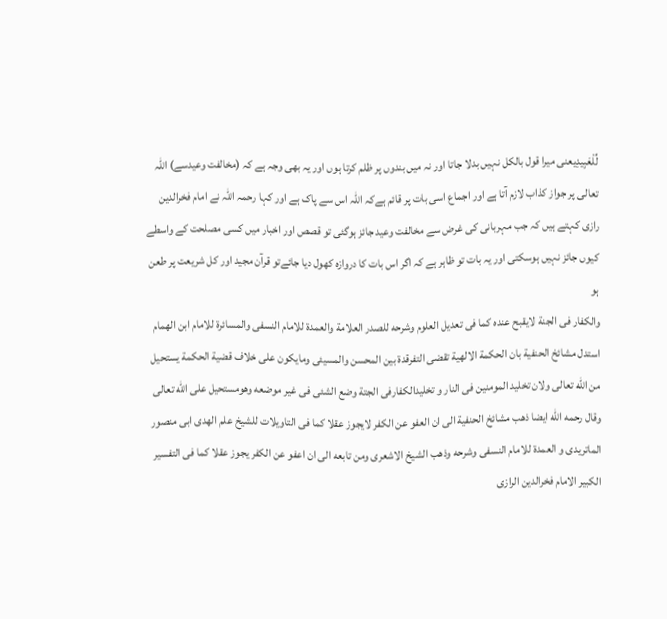لِّلْعَبِيدِیعنی میرا قول بالکل نہیں بدلا جاتا اور نہ میں بندوں پر ظلم کرتا ہوں اور یہ بھی وجہ ہے کہ (مخالفت وعیدسے) اللہ تعالی پر جواز کذاب لازم آتا ہے اور اجماع اسی بات پر قائم ہےکہ اللہ اس سے پاک ہے اور کہا رحمہ اللہ نے امام فخرالدین رازی کہتے ہیں کہ جب مہربانی کی غرض سے مخالفت وعید جائز ہوگئی تو قصص اور اخبار میں کسی مصلحت کے واسطے کیوں جائز نہیں ہوسکتی اور یہ بات تو ظاہر ہے کہ اگر اس بات کا دروازہ کھول دیا جائےتو قرآن مجید اور کل شریعت پر طعن ہو
والكفار فى الجنة لايقبح عنده كما فى تعديل العلوم وشرحه للصدر العلامة والعمدة للامام النسفى والمسائرة للامام ابن الهمام استدل مشائخ الحنفية بان الحكمة الالهية تقضى التفرقدة بين المحسن والمسيئى ومايكون على خلاف قضية الحكمة يستحيل من الله تعالى ولان تخليد المومنين فى النار و تخليدالكفارفى الجتة وضع الشئى فى غير موضعه وهومستحيل على الله تعالى وقال رحمه الله ايضا ذهب مشائخ الحنفية الى ان العفو عن الكفر لايجوز عقلا كما فى التاويلات للشيخ علم الهدى ابى منصور الماتريدى و العمدة للامام النسفى وشرحه وذهب الشيخ الاشعرى ومن تابعه الى ان اعفو عن الكفر يجوز عقلا كما فى التفسير الكبير الامام فخرالدين الرازى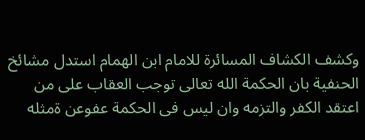وكشف الكشاف المسائرة للامام ابن الهمام استدل مشائخ الحنفية بان الحكمة الله تعالى توجب العقاب على من اعتقد الكفر والتزمه وان ليس فى الحكمة عفوعن ةمثله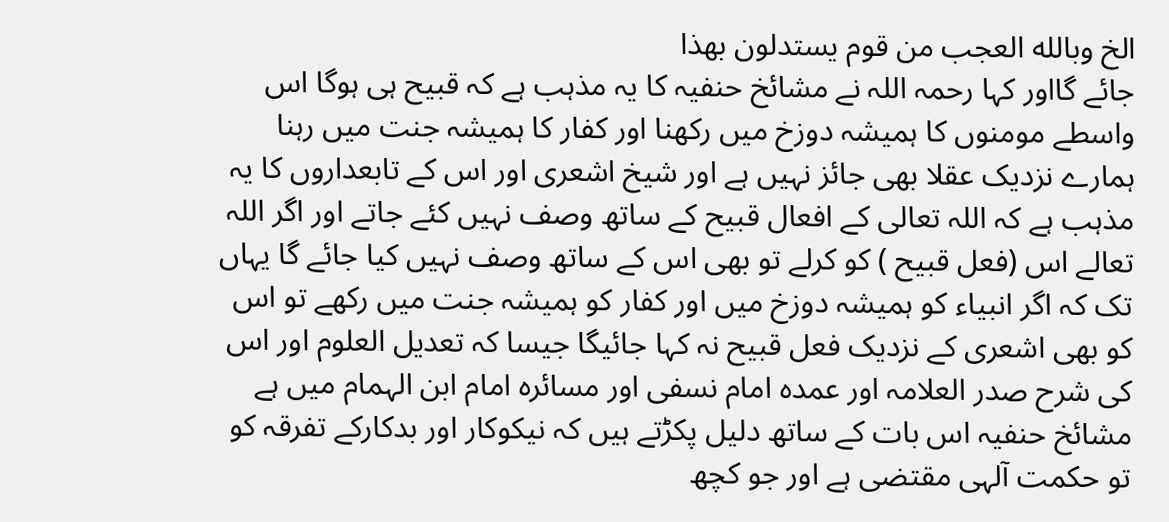الخ وبالله العجب من قوم يستدلون بهذا
جائے گااور کہا رحمہ اللہ نے مشائخ حنفیہ کا یہ مذہب ہے کہ قبیح ہی ہوگا اس واسطے مومنوں کا ہمیشہ دوزخ میں رکھنا اور کفار کا ہمیشہ جنت میں رہنا ہمارے نزدیک عقلا بھی جائز نہیں ہے اور شیخ اشعری اور اس کے تابعداروں کا یہ مذہب ہے کہ اللہ تعالی کے افعال قبیح کے ساتھ وصف نہیں کئے جاتے اور اگر اللہ تعالے اس (فعل قبیح ) کو کرلے تو بھی اس کے ساتھ وصف نہیں کیا جائے گا یہاں تک کہ اگر انبیاء کو ہمیشہ دوزخ میں اور کفار کو ہمیشہ جنت میں رکھے تو اس کو بھی اشعری کے نزدیک فعل قبیح نہ کہا جائیگا جیسا کہ تعدیل العلوم اور اس کی شرح صدر العلامہ اور عمدہ امام نسفی اور مسائرہ امام ابن الہمام میں ہے مشائخ حنفیہ اس بات کے ساتھ دلیل پکڑتے ہیں کہ نیکوکار اور بدکارکے تفرقہ کو تو حکمت آلہی مقتضی ہے اور جو کچھ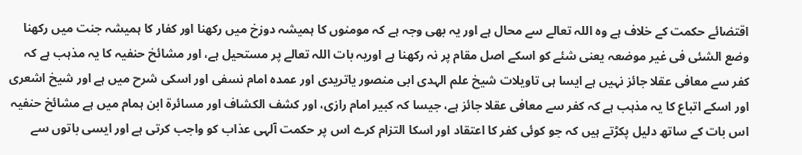اقتضائے حکمت کے خلاف ہے وہ اللہ تعالے سے محال ہے اور یہ بھی وجہ ہے کہ مومنوں کا ہمیشہ دوزخ میں رکھنا اور کفار کا ہمیشہ جنت میں رکھنا وضع الشئی فی غیر موضعہ یعنی شئے کو اسکے اصل مقام پر نہ رکھنا ہے اوریہ بات اللہ تعالے پر مستحیل ہے، اور مشائخ حنفیہ کا یہ مذہب ہے کہ کفر سے معافی عقلا جائز نہیں ہے ایسا ہی تاویلات شیخ علم الہدی ابی منصور یاتریدی اور عمدہ امام نسفی اور اسکی شرح میں ہے اور شیخ اشعری اور اسکے اتباع کا یہ مذہب ہے کہ کفر سے معافی عقلا جائز ہے، جیسا کہ کبیر امام رازی، اور کشف الکشاف اور مسائرۃ ابن ہمام میں ہے مشائخ حنفیہ اس بات کے ساتھ دلیل پکڑتے ہیں کہ جو کوئی کفر کا اعتقاد اور اسکا التزام کرے اس پر حکمت آلہی عذاب کو واجب کرتی ہے اور ایسی باتوں سے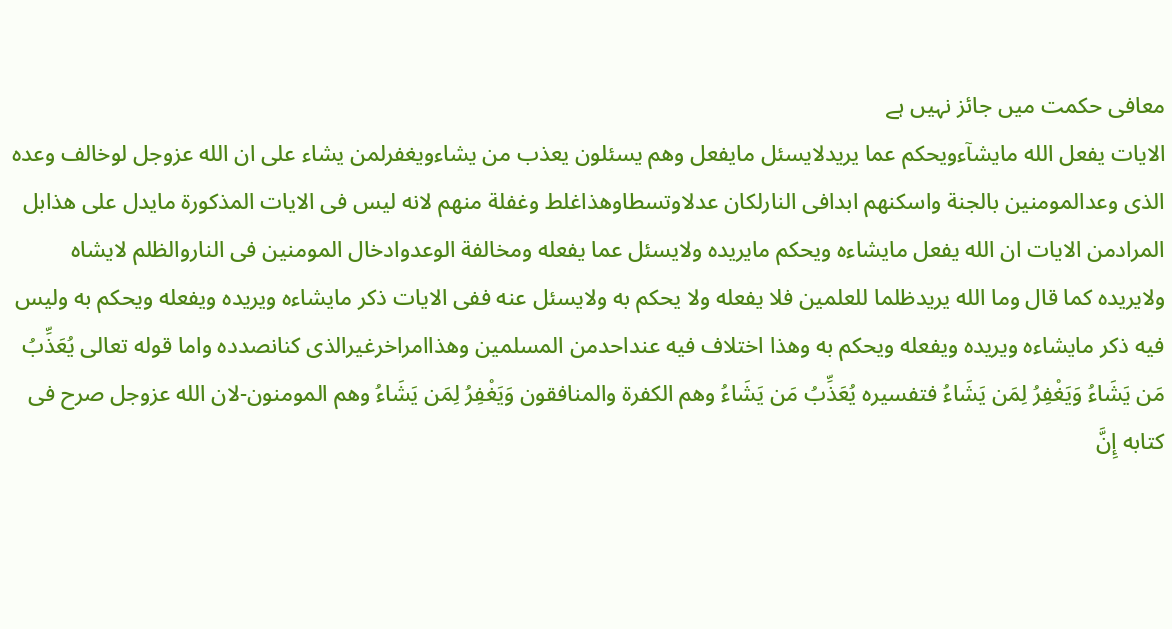معافی حکمت میں جائز نہیں ہے
الايات يفعل الله مايشآءويحكم عما يريدلايسئل مايفعل وهم يسئلون يعذب من يشاءويغفرلمن يشاء على ان الله عزوجل لوخالف وعده الذى وعدالمومنين بالجنة واسكنهم ابدافى النارلكان عدلاوتسطاوهذاغلط وغفلة منهم لانه ليس فى الايات المذكورة مايدل على هذابل المرادمن الايات ان الله يفعل مايشاءه ويحكم مايريده ولايسئل عما يفعله ومخالفة الوعدوادخال المومنين فى الناروالظلم لايشاه ولايريده كما قال وما الله يريدظلما للعلمين فلا يفعله ولا يحكم به ولايسئل عنه ففى الايات ذكر مايشاءه ويريده ويفعله ويحكم به وليس فيه ذكر مايشاءه ويريده ويفعله ويحكم به وهذا اختلاف فيه عنداحدمن المسلمين وهذاامراخرغيرالذى كنانصدده واما قوله تعالى يُعَذِّبُ مَن يَشَاءُ وَيَغْفِرُ لِمَن يَشَاءُ فتفسيره يُعَذِّبُ مَن يَشَاءُ وهم الكفرة والمنافقون وَيَغْفِرُ لِمَن يَشَاءُ وهم المومنون-لان الله عزوجل صرح فى كتابه إِنَّ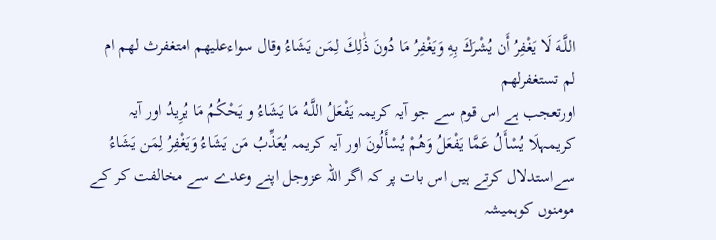اللَّـهَ لَا يَغْفِرُ أَن يُشْرَكَ بِهِ وَيَغْفِرُ مَا دُونَ ذَٰلِكَ لِمَن يَشَاءُ وقال سواءعليهم امتغفرث لهم ام لم تستغفرلهم
اورتعجب ہے اس قوم سے جو آیہ کریمہ يَفْعَلُ اللَّـهُ مَا يَشَاءُ و يَحْكُمُ مَا يُرِيدُ اور آیہ کریمہلَا يُسْأَلُ عَمَّا يَفْعَلُ وَهُمْ يُسْأَلُونَ اور آیہ کریمہ يُعَذِّبُ مَن يَشَاءُ وَيَغْفِرُ لِمَن يَشَاءُ سےاستدلال کرتے ہیں اس بات پر کہ اگر اللہ عزوجل اپنے وعدے سے مخالفت کر کے مومنوں کوہمیشہ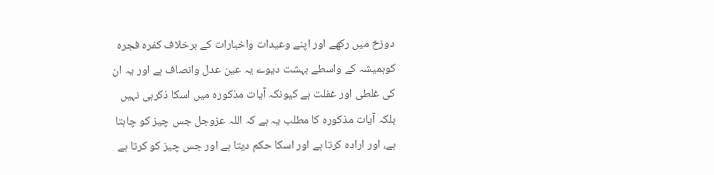دوزخ میں رکھے اور اپنے وعیدات واخبارات کے برخلاف کفرہ فجرہ کوہمیشہ کے واسطے بہشت دیوے یہ عین عدل وانصاف ہے اور یہ ان کی غلطی اور غفلت ہے کیونکہ آیات مذکورہ میں اسکا ذکرہی نہیں بلکہ آیات مذکورہ کا مطلب یہ ہے کہ اللہ عزوجل جس چیز کو چاہتا ہے، اور ارادہ کرتا ہے اور اسکا حکم دیتا ہے اور جس چیز کو کرتا ہے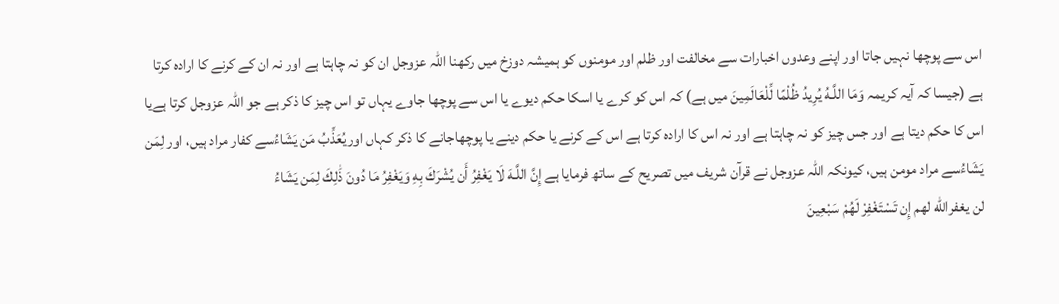اس سے پوچھا نہیں جاتا اور اپنے وعدوں اخبارات سے مخالفت اور ظلم اور مومنوں کو ہمیشہ دوزخ میں رکھنا اللہ عزوجل ان کو نہ چاہتا ہے اور نہ ان کے کرنے کا ارادہ کرتا ہے (جیسا کہ آیہ کریمہ وَمَا اللَّـهُ يُرِيدُ ظُلْمًا لِّلْعَالَمِينَ میں ہے) کہ اس کو کرے یا اسکا حکم دیوے یا اس سے پوچھا جاوے یہاں تو اس چیز کا ذکر ہے جو اللہ عزوجل کرتا ہےیا اس کا حکم دیتا ہے اور جس چیز کو نہ چاہتا ہے اور نہ اس کا ارادہ کرتا ہے اس کے کرنے یا حکم دینے یا پوچھاجانے کا ذکر کہاں اوريُعَذِّبُ مَن يَشَاءُسے کفار مراد ہیں، اور لِمَن يَشَاءُسے مراد مومن ہیں، کیونکہ اللہ عزوجل نے قرآن شریف میں تصریح کے ساتھ فرمایا ہے إِنَّ اللَّـهَ لَا يَغْفِرُ أَن يُشْرَكَ بِهِ وَيَغْفِرُ مَا دُونَ ذَٰلِكَ لِمَن يَشَاءُ
لن يغفرالله لهم إِن تَسْتَغْفِرْ لَهُمْ سَبْعِينَ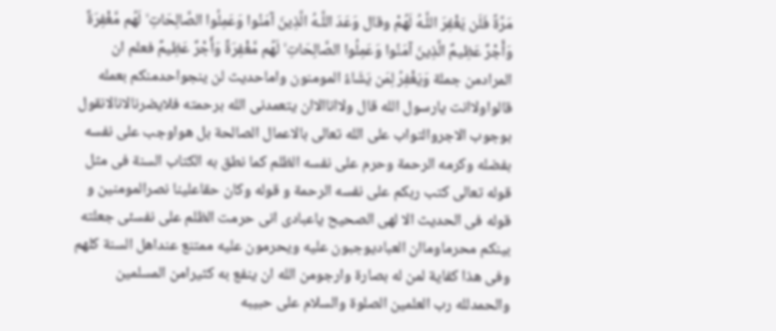مَرَّةً فَلَن يَغْفِرَ اللَّـهُ لَهُمْ وقال وَعَدَ اللَّـهُ الَّذِينَ آمَنُوا وَعَمِلُوا الصَّالِحَاتِ ۙ لَهُم مَّغْفِرَةٌ وَأَجْرٌ عَظِيمٌ الَّذِينَ آمَنُوا وَعَمِلُوا الصَّالِحَاتِ ۙ لَهُم مَّغْفِرَةٌ وَأَجْرٌ عَظِيمٌ فعلم ان المرادمن جملة وَيَغْفِرُ لِمَن يَشَاءُ المومنون واماحديث لن ينجواحدمنكم بعمله قالواولاانت يارسول الله قال ولااناالاان يتعمدنى الله برحمته فلايضرنالانالانقول بوجوب الاجروالتواب على الله تعالى بالاعمال الصالحة بل هواوجب على نفسه بفضله وكرمه الرحمة وحرم على نفسه الظلم كما نطق به الكتاب السنة فى مثل قوله تعالى كتب ربكم على نفسه الرحمة و قوله وكان حقاعلينا نصرالمومنين و قوله فى الحديث الا لهى الصحيح ياعبادى انى حرمت الظلم على نفسئى جعلته بينكم محرماوماان العباديوجبون عليه ويحرمون عليه ممتنع عنداهل السنة كلهم وفى هذا كفاية لمن له بصارة وارجومن الله ان ينفع به كثيرامن المسلمين والحمدلله رب العلمين الصلوة والسلام على حبيبه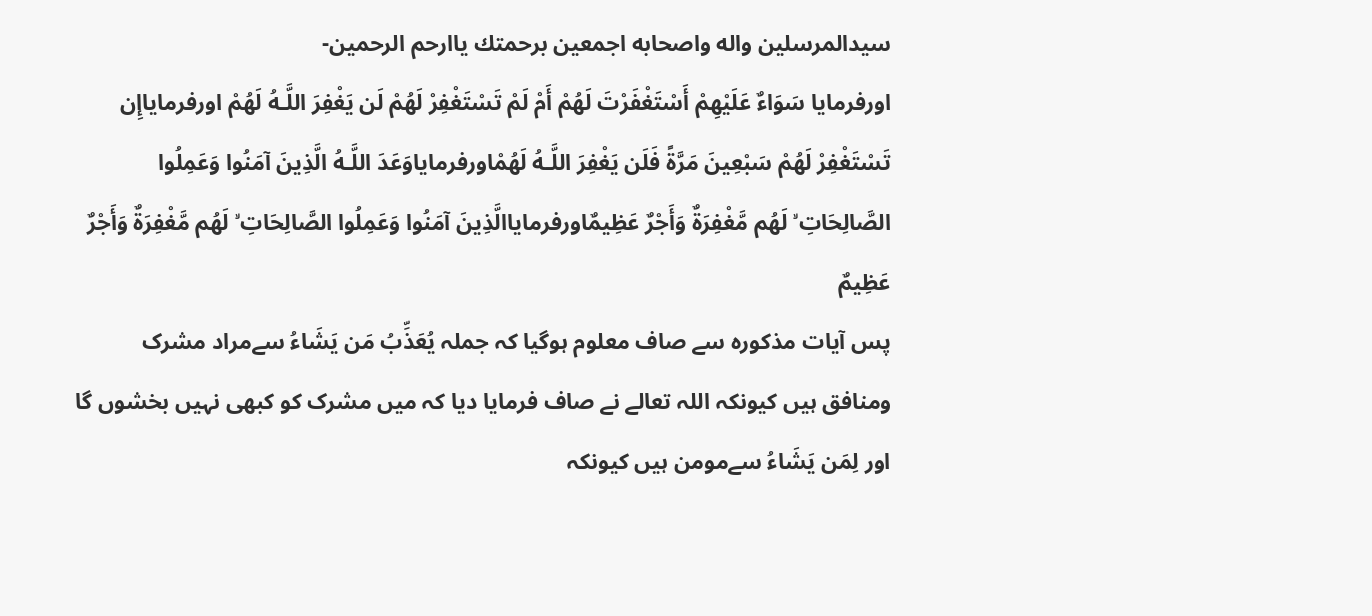سيدالمرسلين واله واصحابه اجمعين برحمتك ياارحم الرحمين-
اورفرمایا سَوَاءٌ عَلَيْهِمْ أَسْتَغْفَرْتَ لَهُمْ أَمْ لَمْ تَسْتَغْفِرْ لَهُمْ لَن يَغْفِرَ اللَّـهُ لَهُمْ اورفرمایاإِن تَسْتَغْفِرْ لَهُمْ سَبْعِينَ مَرَّةً فَلَن يَغْفِرَ اللَّـهُ لَهُمْاورفرمایاوَعَدَ اللَّـهُ الَّذِينَ آمَنُوا وَعَمِلُوا الصَّالِحَاتِ ۙ لَهُم مَّغْفِرَةٌ وَأَجْرٌ عَظِيمٌاورفرمایاالَّذِينَ آمَنُوا وَعَمِلُوا الصَّالِحَاتِ ۙ لَهُم مَّغْفِرَةٌ وَأَجْرٌ عَظِيمٌ
پس آیات مذکورہ سے صاف معلوم ہوگیا کہ جملہ يُعَذِّبُ مَن يَشَاءُ سےمراد مشرک ومنافق ہیں کیونکہ اللہ تعالے نے صاف فرمایا دیا کہ میں مشرک کو کبھی نہیں بخشوں گا اور لِمَن يَشَاءُ سےمومن ہیں کیونکہ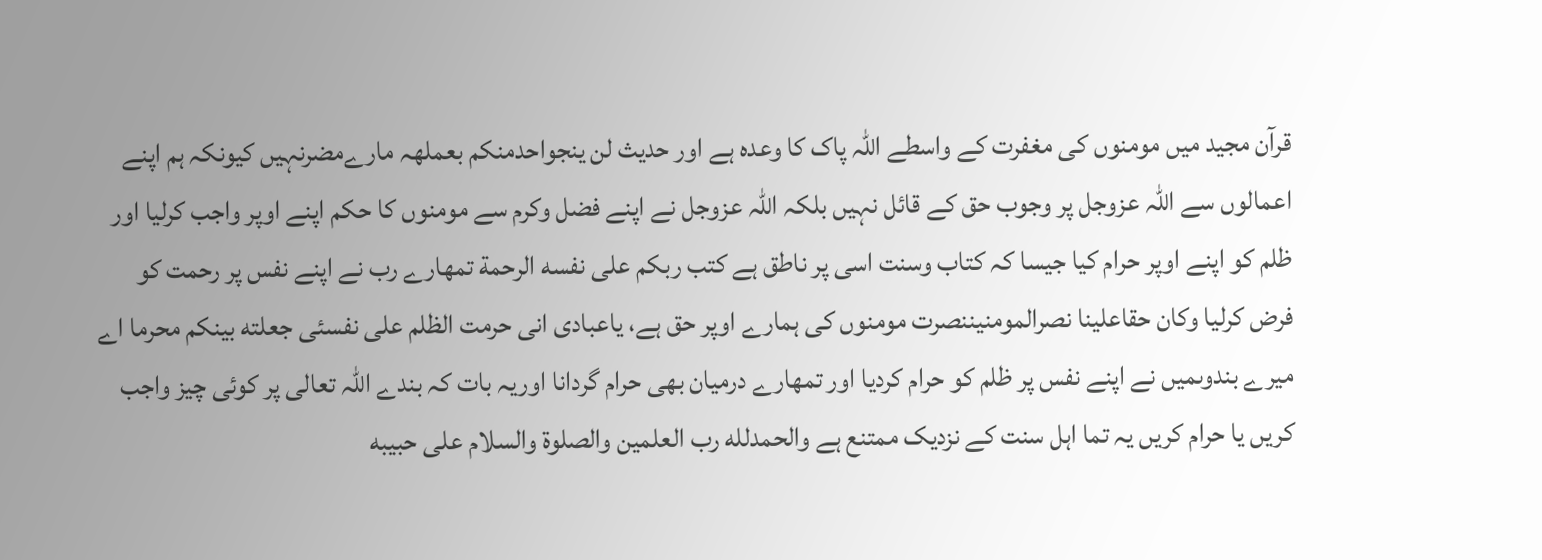قرآن مجید میں مومنوں کی مغفرت کے واسطے اللہ پاک کا وعدہ ہے اور حدیث لن ينجواحدمنكم بعملهہ مارےمضرنہیں کیونکہ ہم اپنے اعمالوں سے اللہ عزوجل پر وجوب حق کے قائل نہیں بلکہ اللہ عزوجل نے اپنے فضل وکرم سے مومنوں کا حکم اپنے اوپر واجب کرلیا اور ظلم کو اپنے اوپر حرام کیا جیسا کہ کتاب وسنت اسی پر ناطق ہے كتب ربكم على نفسه الرحمة تمھارے رب نے اپنے نفس پر رحمت کو فرض کرلیا وكان حقاعلينا نصرالمومنيننصرت مومنوں کی ہمارے اوپر حق ہے، ياعبادى انى حرمت الظلم على نفسئى جعلته بينكم محرما اے میرے بندوںمیں نے اپنے نفس پر ظلم کو حرام کردیا اور تمھارے درمیان بھی حرام گردانا اوریہ بات کہ بندے اللہ تعالی پر کوئی چیز واجب کریں یا حرام کریں یہ تما اہل سنت کے نزدیک ممتنع ہے والحمدلله رب العلمين والصلوة والسلام على حبيبه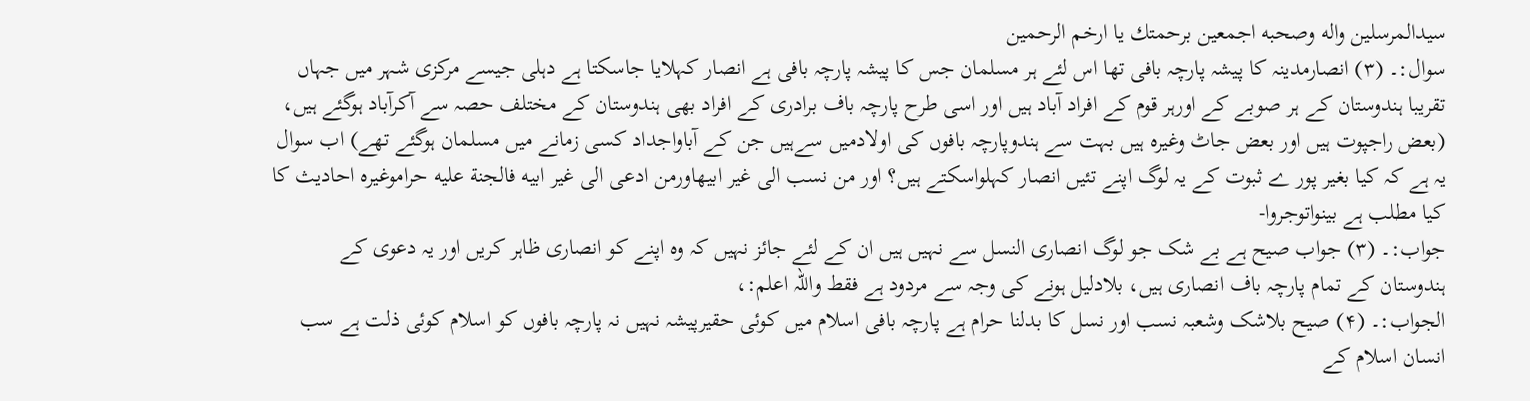سيدالمرسلين واله وصحبه اجمعين برحمتك يا ارخم الرحمين
سوال:۔ (۳) انصارمدینہ کا پیشہ پارچہ بافی تھا اس لئے ہر مسلمان جس کا پیشہ پارچہ بافی ہے انصار کہلایا جاسکتا ہے دہلی جیسے مرکزی شہر میں جہاں تقریبا ہندوستان کے ہر صوبے کے اورہر قوم کے افراد آباد ہیں اور اسی طرح پارچہ باف برادری کے افراد بھی ہندوستان کے مختلف حصہ سے آکرآباد ہوگئے ہیں، (بعض راجپوت ہیں اور بعض جاٹ وغیرہ ہیں بہت سے ہندوپارچہ بافوں کی اولادمیں سےہیں جن کے آباواجداد کسی زمانے میں مسلمان ہوگئے تھے) اب سوال یہ ہے کہ کیا بغیر پور ے ثبوت کے یہ لوگ اپنے تئیں انصار کہلواسکتے ہیں؟ اور من نسب الى غير ابيهاورمن ادعى الى غير ابيه فالجنة عليه حراموغیرہ احادیث کا کیا مطلب ہے بينواتوجروا-
جواب:۔ (۳) جواب صیح ہے بے شک جو لوگ انصاری النسل سے نہیں ہیں ان کے لئے جائز نہیں کہ وہ اپنے کو انصاری ظاہر کریں اور یہ دعوی کے ہندوستان کے تمام پارچہ باف انصاری ہیں، بلادلیل ہونے کی وجہ سے مردود ہے فقط واللہ اعلم:،
الجواب:۔ (۴) صیح بلاشک وشعبہ نسب اور نسل کا بدلنا حرام ہے پارچہ بافی اسلام میں کوئی حقیرپیشہ نہیں نہ پارچہ بافوں کو اسلام کوئی ذلت ہے سب انسان اسلام کے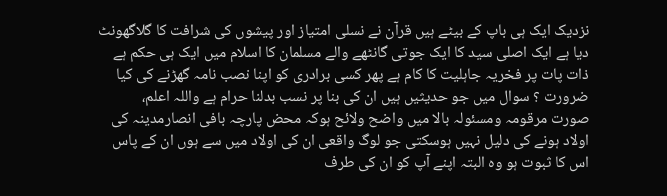نزدیک ایک ہی باپ کے بیٹے ہیں قرآن نے نسلی امتیاز اور پیشوں کی شرافت کا گلاگھونٹ دیا ہے ایک اصلی سید کا ایک جوتی گانٹھے والے مسلمان کا اسلام میں ایک ہی حکم ہے ذات پات پر فخریہ جاہلیت کا کام ہے پھر کسی برادری کو اپنا نصب نامہ گھڑنے کی کیا ضرورت ؟ سوال میں جو حدیثیں ہیں ان کی بنا پر نسب بدلنا حرام ہے واللہ اعلم،
صورت مرقومہ ومسئولہ بالا میں واضح ولائح ہوکہ محض پارچہ بافی انصارمدینہ کی اولاد ہونے کی دلیل نہیں ہوسکتی جو لوگ واقعی ان کی اولاد میں سے ہوں ان کے پاس اس کا ثبوت ہو وہ البتہ اپنے آپ کو ان کی طرف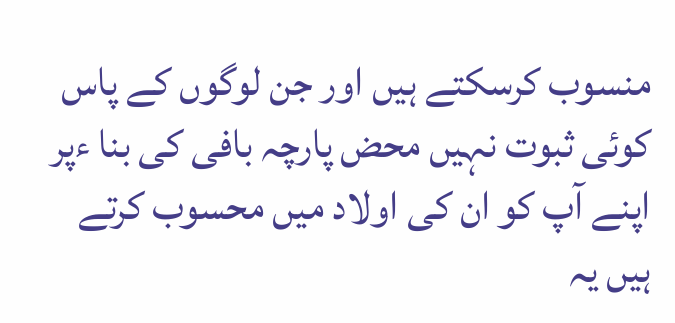منسوب کرسکتے ہیں اور جن لوگوں کے پاس کوئی ثبوت نہیں محض پارچہ بافی کی بنا ءپر اپنے آپ کو ان کی اولاد میں محسوب کرتے ہیں یہ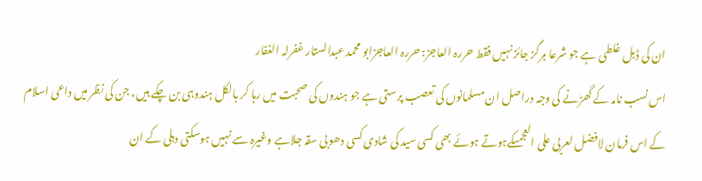ان کی ڈبل غلطی ہے جو شرعا ہرگز جائز نہیں فقط حررہ العاجز: حررہ العاجزابو محمد عبدالستار غفرلہ الغفار
اس نسب نامہ کے گھڑنے کی وجہ دراصل ان مسلمانوں کی تعصب پرستی ہے جو ہندوں کی صحبت میں رہا کر بالکل ہندوہی بن چکے ہیں، جن کی نظر میں داعی اسلام کے اس فرمان لافضل لعربى على العجمىکےہوتے ہوئے بھی کسی سید کی شادی کسی دھوبی سقہ جلاہے وغیرہ سے نہیں ہوسکتی دہلی کے ان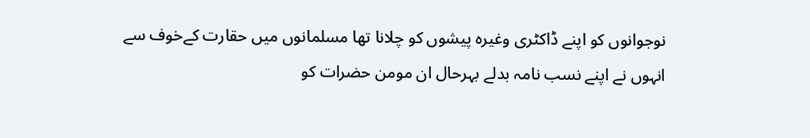نوجوانوں کو اپنے ڈاکٹری وغیرہ پیشوں کو چلانا تھا مسلمانوں میں حقارت کےخوف سے انہوں نے اپنے نسب نامہ بدلے بہرحال ان مومن حضرات کو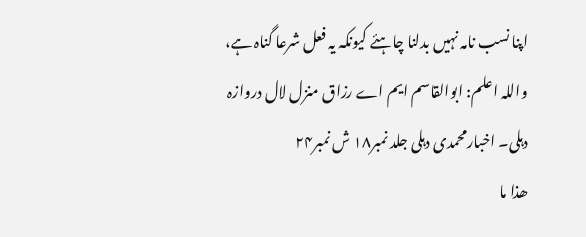اپنا نسب نامہ نہیں بدلنا چاہئے کیونکہ یہ فعل شرعا گناہ ہے، واللہ اعلم: ابوالقاسم ایم اے رزاق منزل لال دروازہ دہلی۔ اخبارمحمدی دہلی جلد نمبر۱۸ ش نمبر۲۴
ھذا ما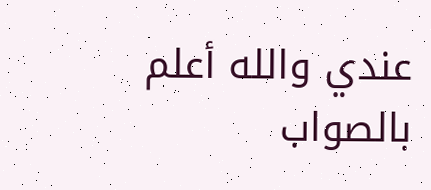عندي والله أعلم بالصواب